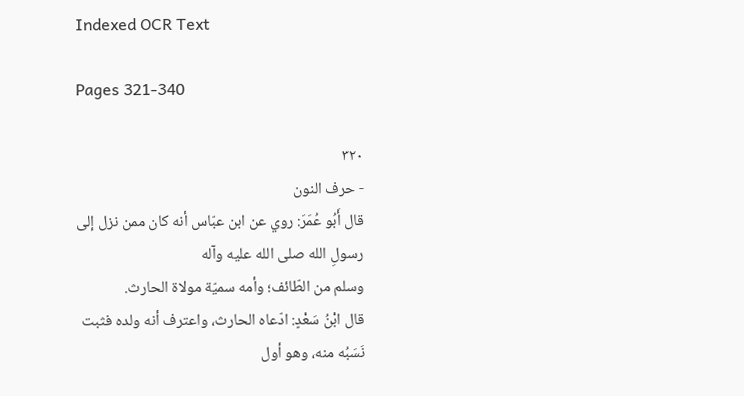Indexed OCR Text

Pages 321-340

٣٢٠
- حرف النون
قال أَبُو عُمَرَ: روي عن ابن عبّاس أنه كان ممن نزل إلى رسولِ الله صلى الله عليه وآله
وسلم من الطّائف؛ وأمه سميّة مولاة الحارث.
قال ابْنُ سَعْدٍ: ادّعاه الحارث، واعترف أنه ولده فثبت نَسَبُه منه، وهو أول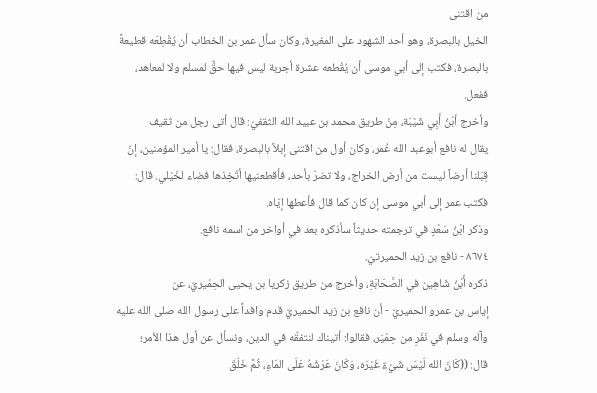من اقتنى
الخيل بالبصرة، وهو أحد الشهود على المغيرة، وكان سأل عمر بن الخطاب أن يُقْطِعَه قطيعةً
بالبصرة، فكتب إلى أبي موسى أن يُقْطعه عشرة أجربة ليس فيها حقٌّ لمسلم ولا لمعاهد،
ففعل.
وأخرج أبْنُ أَبِي شَيْبَة، مِنْ طريق محمد بن عبيد الله الثقفيّ: قال أتى رجل من ثقيف
يقال له نافع أبوعبد الله عُمر، وكان أول من اقتنى إبلاً بالبصرة، فقال: يا أمير المؤمنين، إنّ
قِبَلنا أرضاً ليست من أرض الخراج، ولا تضرّ بأحد، فأقطعنيها أتْخِذها فضاء لخَيْلي. قال:
فكتب عمر إلى أبي موسى إن كان كما قال فأعطها إيّاه.
وذكر ابْنُ سَعْدٍ في ترجمته حديثاً سأذكره بعد في أواخر من اسمه نافع.
٨٦٧٤ - نافع بن زيد الحميرتيّ.
ذكره أَبْنُ شَاهِين في الصَّحَابَةِ، وأخرج من طريق زكريا بن يحيى الحِمْيريّ، عن
إياس بن عمرو الحميريّ - أن نافع بن زيد الحميريّ قدم وافداً على رسول الله صلى الله عليه
وآله وسلم في نَفَرِ من حِمْيَر، فقالوا: أتيناك لنتفقّه في الدين، ونسأل عن أول هذا الأمر؛
قال: ((كَانَ الله لَيْسَ شَيْءٌ غَيْرَه، وَكَانَ عَرْشُهُ عَلَى المَاءِ، ثُمَّ خَلَقَ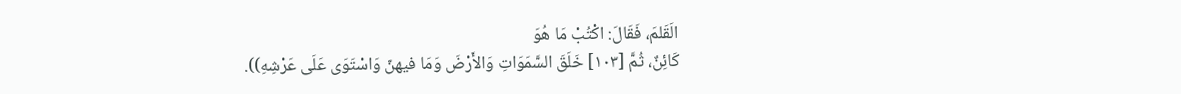الَقَلمَ، فَقَالَ: اكْتُبْ مَا هُوَ
كَائِنٌ، ثُمَّ [١٠٣] خَلَقَ السَّمَوَاتِ وَالأَرْضَ وَمَا فيهنّ وَاسْتَوَى عَلَى عَرْشِهِ)).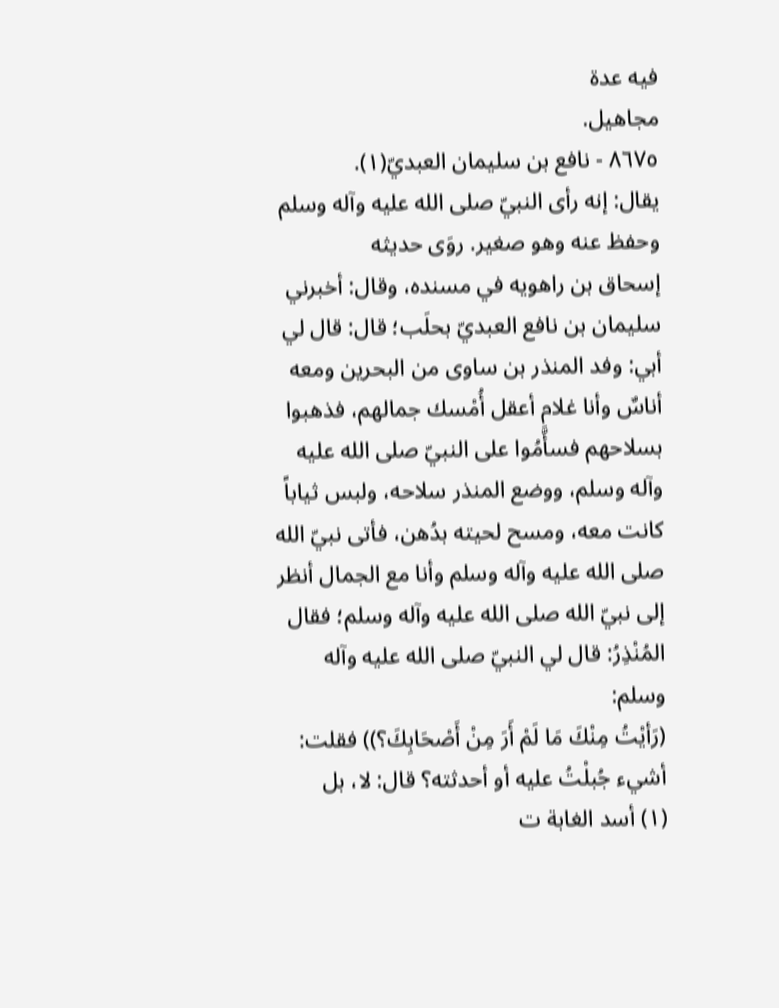فيه عدة
مجاهیل.
٨٦٧٥ - نافع بن سليمان العبديّ(١).
يقال: إنه رأى النبيّ صلى الله عليه وآله وسلم وحفظ عنه وهو صغير. روَى حديثه
إسحاق بن راهويه في مسنده، وقال: أخبرني سليمان بن نافع العبديّ بحلَب؛ قال: قال لي
أبي: وفد المنذر بن ساوى من البحرين ومعه أناسٌ وأنا غلام أعقل أُمْسك جمالهم، فذهبوا
بسلاحهم فسأَّمُوا على النبيّ صلى الله عليه وآله وسلم، ووضع المنذر سلاحه، ولبس ثياباً
كانت معه، ومسح لحيته بدُهن، فأتى نبيّ الله صلى الله عليه وآله وسلم وأنا مع الجمال أنظر
إلى نبيّ الله صلى الله عليه وآله وسلم؛ فقال المُنْذِرُ: قال لي النبيّ صلى الله عليه وآله وسلم:
(رَأيْتُ مِنْكَ مَا لَمْ أَرَ مِنْ أَصْحَابِكَ؟)) فقلت: أشيء جُبلْتُ عليه أو أحدثته؟ قال: لا، بل
(١) أسد الغابة ت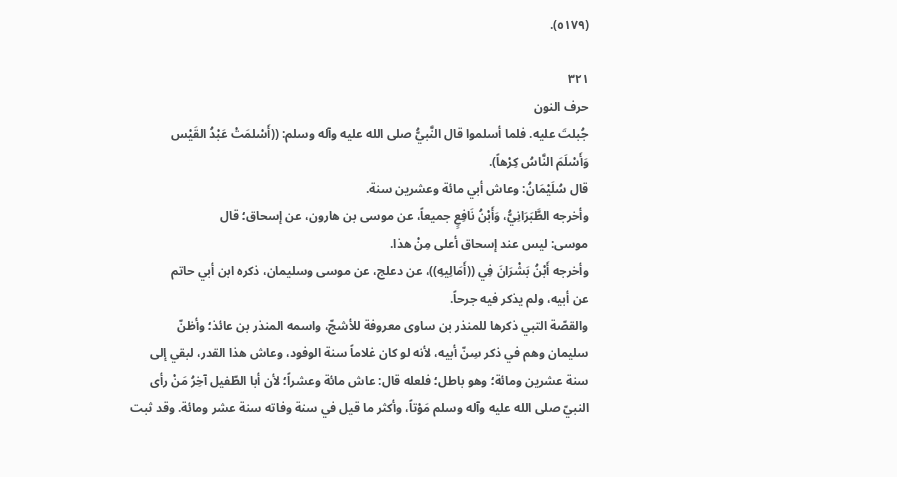(٥١٧٩).

٣٢١
حرف النون
جُبلتَ عليه. فلما أسلموا قال النَّبيُّ صلى الله عليه وآله وسلم: ((أَسْلمَتْ عَبْدُ القَيْس
وَأَسْلَمَ النَّاسُ كِرْهاً).
قال سُلَيْمَانُ: وعاش أبي مائة وعشرين سنة.
وأخرجه الطَّبَرَانِيُّ، وَأَبْنُ نَافِعٍ جميعاً، عن موسى بن هارون، عن إسحاق؛ قال
موسى: ليس عند إسحاق أعلى مِنْ هذا.
وأخرجه أَبْنُ بَشْرَانَ فِي ((أَمَالِيهِ))، عن دعلج، عن موسى وسليمان، ذكره ابن أبي حاتم
عن أبيه، ولم يذكر فيه جرحاً.
والقصّة التبي ذكرها للمنذر بن ساوى معروفة للأشجّ، واسمه المنذر بن عائذ؛ وأظنّ
سليمان وهم في ذكر سِنّ أبيه، لأنه لو كان غلاماً سنة الوفود، وعاش هذا القدر، لبقي إلى
سنة عشرين ومائة؛ وهو باطل؛ فلعله قال: عاش مائة وعشراً؛ لأن أبا الطّفيل آخِرُ مَنْ رأى
النبيّ صلى الله عليه وآله وسلم مَوْتاً، وأكثر ما قيل في سنة وفاته سنة عشر ومائة. وقد ثبت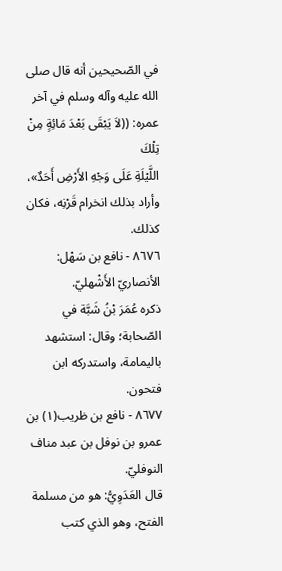في الصّحيحين أنه قال صلى الله عليه وآله وسلم في آخر عمره: ((لاَ يَبْقَى بَعْدَ مَائِةٍ مِنْ تِلْكَ
اللَّيْلَةِ عَلَى وَجْهِ الأَرْضِ أَحَدٌ»، وأراد بذلك انخرام قَرْنِه، فكان كذلك.
٨٦٧٦ - نافع بن سَهْل: الأنصاريّ الأَشْهليّ.
ذكره عُمَرَ بْنُ شَبَّة في الصّحابة؛ وقال: استشهد باليمامة، واستدركه ابن فتحون.
٨٦٧٧ - نافع بن ظريب(١) بن عمرو بن نوفل بن عبد مناف النوفليّ.
قال العَدَوِيُّ: هو من مسلمة الفتح، وهو الذي كتب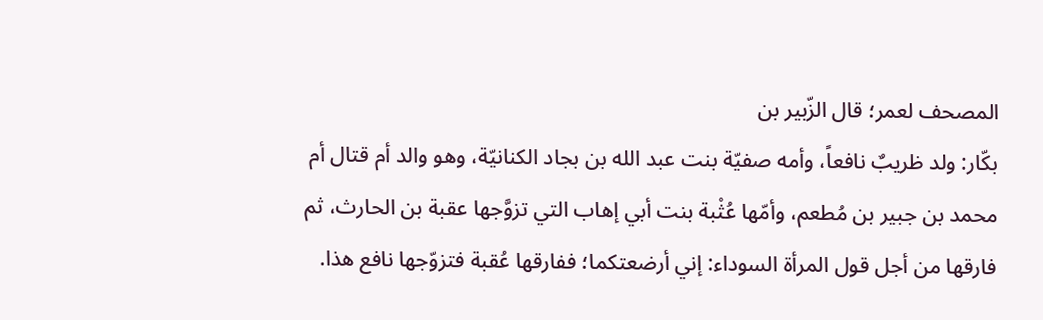المصحف لعمر؛ قال الزّبير بن
بكّار: ولد ظريبٌ نافعاً، وأمه صفيّة بنت عبد الله بن بجاد الكنانيّة، وهو والد أم قتال أم
محمد بن جبير بن مُطعم، وأمّها عُثْبة بنت أبي إهاب التي تزوَّجها عقبة بن الحارث، ثم
فارقها من أجل قول المرأة السوداء: إني أرضعتكما؛ ففارقها عُقبة فتزوّجها نافع هذا.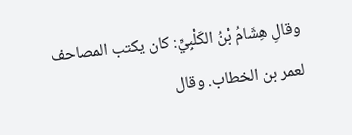وقالِ هِشَامُ بْنُ الكَلْبِيِّ: كان يكتب المصاحف لعمر بن الخطاب. وقال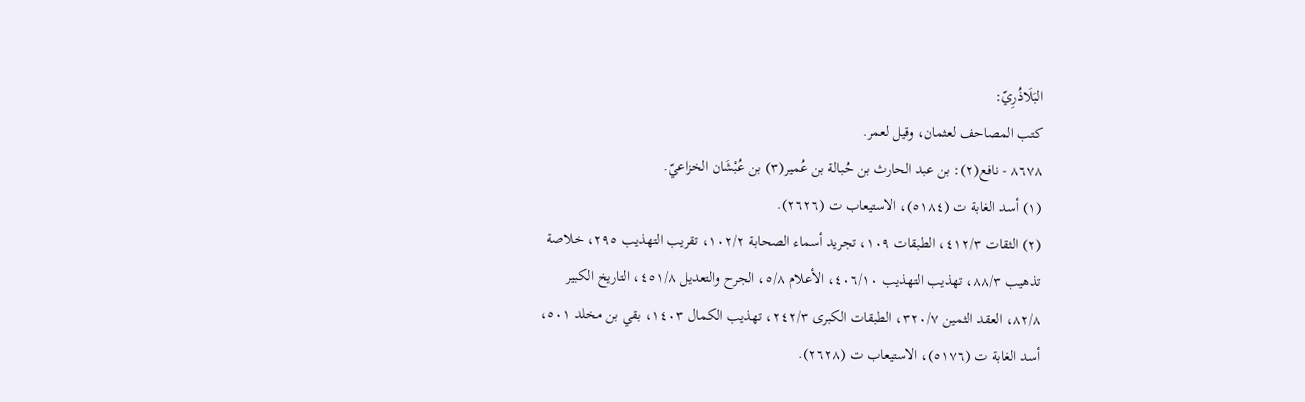البَلَاذُرِيّ:
کتب المصاحف لعثمان، وقيل لعمر.
٨٦٧٨ - نافع(٢): بن عبد الحارث بن حُبالة بن عُمير(٣) بن عُبْشَان الخزاعيّ.
(١) أسد الغابة ت (٥١٨٤)، الاستيعاب ت (٢٦٢٦).
(٢) الثقات ٤١٢/٣، الطبقات ١٠٩، تجريد أسماء الصحابة ١٠٢/٢، تقريب التهذيب ٢٩٥، خلاصة
تذهيب ٨٨/٣، تهذيب التهذيب ٤٠٦/١٠، الأعلام ٥/٨، الجرح والتعديل ٤٥١/٨، التاريخ الكبير
٨٢/٨، العقد الثمين ٣٢٠/٧، الطبقات الكبرى ٢٤٢/٣، تهذيب الكمال ١٤٠٣، بقي بن مخلد ٥٠١،
أسد الغابة ت (٥١٧٦)، الاستيعاب ت (٢٦٢٨).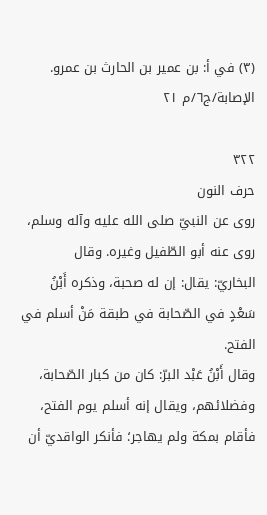(٣) في أ: بن عمير بن الحارث بن عمرو.
الإصابة/ج٦/م ٢١

٣٢٢
حرف النون
روى عن النبيّ صلى الله عليه وآله وسلم، روى عنه أبو الطّفيل وغيره. وقال
البخاريّ: يقال: إن له صحبة، وذكره أَبْنُ سَعْدٍ في الصّحابة في طبقة مَنْ أسلم في الفتح.
وقال أَبْنُ عَبْد البرّ: كان من كبار الصّحابة، وفضلائهم، ويقال إنه أسلم يوم الفتح،
فأقام بمكة ولم يهاجر؛ فأنكر الواقديّ أن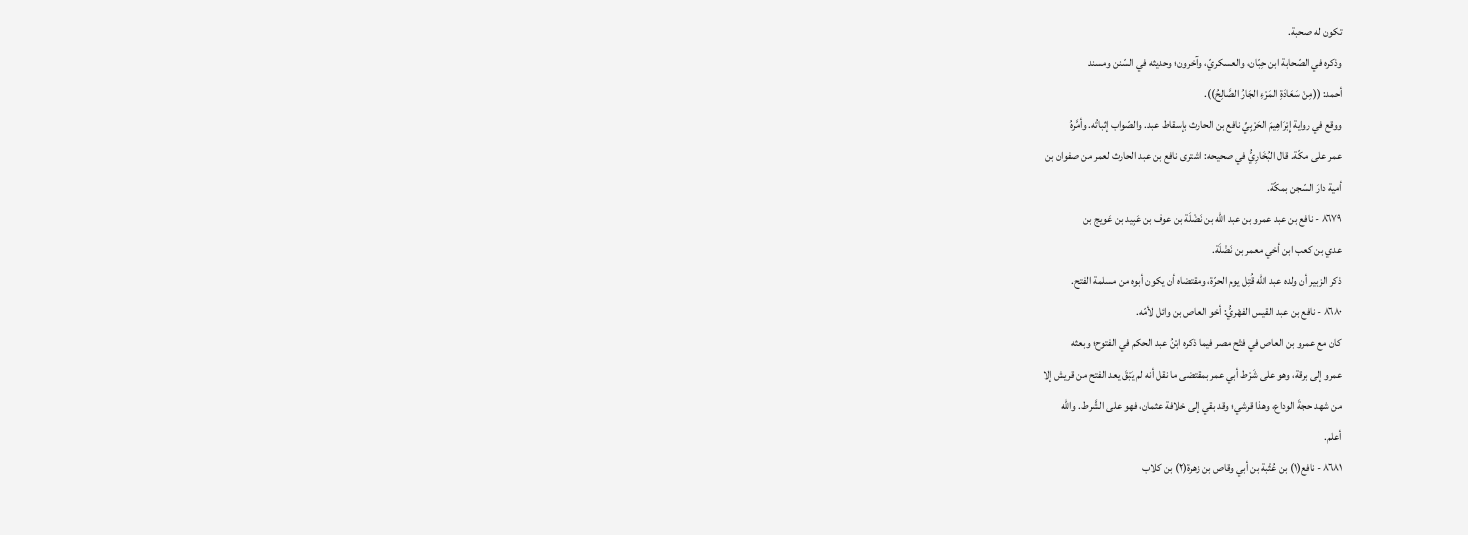تكون له صحبة.
وذكره في الصّحابة ابن حِبّان، والعسكريّ، وآخرون؛ وحديثه في السّنن ومسند
أحمد: ((مِنْ سَعَادَةِ المَرْءِ الجَارُ الصَّالِحُ)).
ووقع في رواية إِبْرَاهِيمَ الحَرْبِيِّ نافع بن الحارث بإسقاط عبد. والصّواب إثباتُه. وأمَّرهُ
عمر علی مکّة. قال البُخَارِيُّ في صحیحه: اشتری نافع بن عبد الحارث لعمر من صفوان بن
أمية دارَ السّجن بمكّة.
٨٦٧٩ - نافع بن عبد عمرو بن عبد الله بن نَضْلَة بن عوف بن عَبِيد بن عَويج بن
عدي بن كعب ابن أخي معمر بن نَضْلَة.
ذكر الزبير أن ولده عبد الله قُتِل يوم الحرّة، ومقتضاه أن يكون أبوه من مسلمة الفتح.
٨٦٨٠ - نافع بن عبد القيس الفهْريُّ: أخو العاص بن وائل لأمّه.
كان مع عمرو بن العاص في فتْح مصر فيما ذكره ابْنُ عبد الحكم في الفتوح؛ وبعثه
عمرو إلى برقة، وهو على شَرْط أبي عمر بمقتضى ما نقل أنه لم يَبْقَ يعد الفتح من قريش إلا
من شهد حجةَ الوداع، وهذا قرشي؛ وقد بقي إلى خلافة عثمان، فهو على الشَّرط. والله
أعلم.
٨٦٨١ - نافع(١) بن عُثْبة بن أبي وقاص بن زهرة(٢) بن كلاب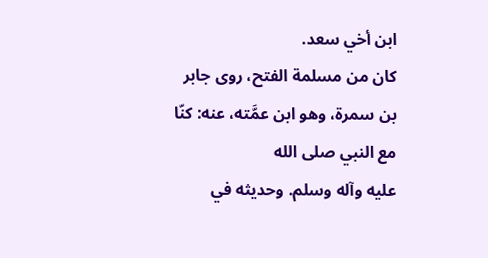ابن أخي سعد.
كان من مسلمة الفتح، روى جابر بن سمرة، وهو ابن عمَّته، عنه: كنّا مع النبي صلى الله
عليه وآله وسلم. وحديثه في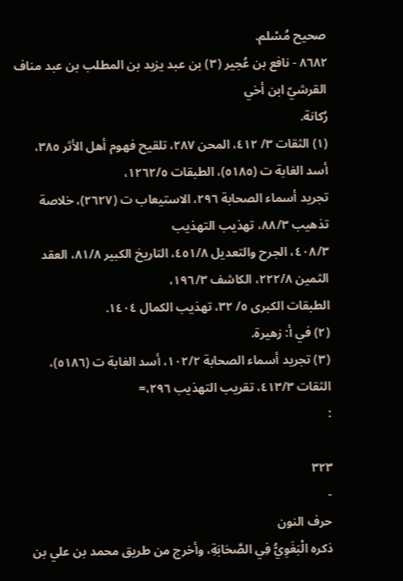صحيح مُسْلم.
٨٦٨٢ - نافع بن عُجير (٣) بن عبد يزيد بن المطلب بن عبد مناف القرشيّ ابن أخي
رُكانة.
(١) الثقات ٣/ ٤١٢، المحن ٢٨٧، تلقيح فهوم أهل الأثر ٣٨٥، أسد الغابة ت (٥١٨٥)، الطبقات ١٢٦٢/٥،
تجريد أسماء الصحابة ٢٩٦، الاستيعاب ت (٢٦٢٧)، خلاصة تذهيب ٨٨/٣، تهذيب التهذيب
٤٠٨/٣، الجرح والتعديل ٤٥١/٨، التاريخ الكبير ٨١/٨، العقد الثمين ٢٢٢/٨، الكاشف ١٩٦/٣،
الطبقات الكبرى ٥/ ٣٢، تهذيب الكمال ١٤٠٤.
(٢) في أ: زهيرة.
(٣) تجريد أسماء الصحابة ١٠٢/٢، أسد الغابة ت (٥١٨٦)، الثقات ٤١٣/٣، تقريب التهذيب ٢٩٦،=
:

٣٢٣
-
حرف النون
ذكره الْبَغَوِيُّ فِي الصَّحَابَةِ، وأخرج من طريق محمد بن علي بن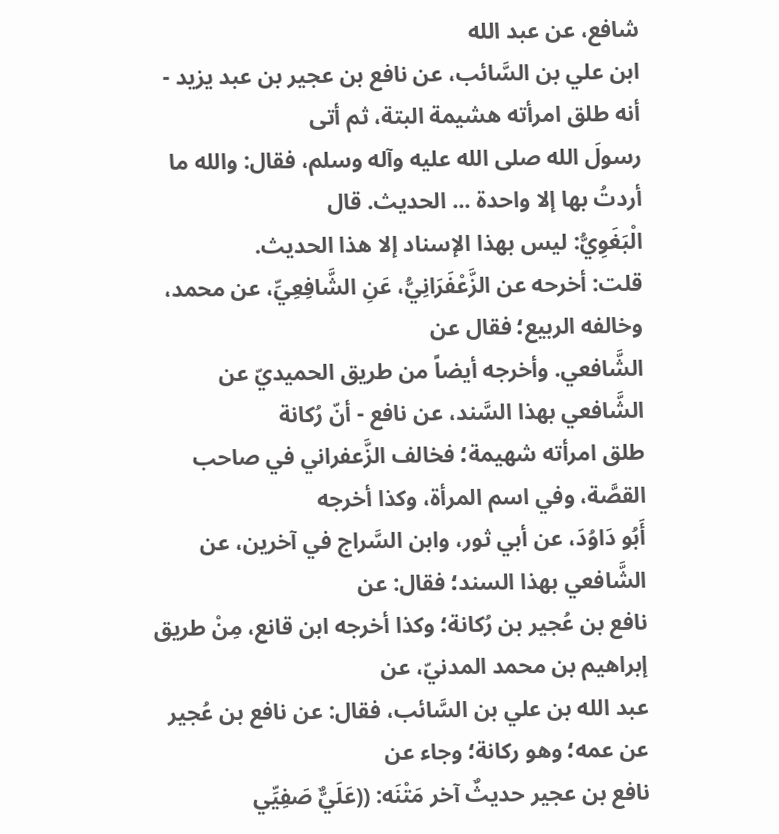شافع، عن عبد الله
ابن علي بن السَّائب، عن نافع بن عجير بن عبد يزيد - أنه طلق امرأته هشيمة البتة، ثم أتى
رسولَ الله صلى الله عليه وآله وسلم، فقال: والله ما أردتُ بها إلا واحدة ... الحديث. قال
الْبَغَوِيُّ: ليس بهذا الإسناد إلا هذا الحديث.
قلت: أخرحه عن الزَّعْفَرَانِيُّ، عَنِ الشَّافِعِيِّ، عن محمد، وخالفه الربيع؛ فقال عن
الشَّافعي. وأخرجه أيضاً من طريق الحميديّ عن الشَّافعي بهذا السَّند، عن نافع - أنّ رُكانة
طلق امرأته شهيمة؛ فخالف الزَّعفراني في صاحب القصَّة، وفي اسم المرأة، وكذا أخرجه
أَبُو دَاوُدَ، عن أبي ثور، وابن السَّراج في آخرين، عن الشَّافعي بهذا السند؛ فقال: عن
نافع بن عُجير بن رُكانة؛ وكذا أخرجه ابن قانع، مِنْ طريق إبراهيم بن محمد المدنيّ، عن
عبد الله بن علي بن السَّائب، فقال: عن نافع بن عُجير عن عمه؛ وهو ركانة؛ وجاء عن
نافع بن عجير حديثٌ آخر مَتْنَه: ((عَلَيٌّ صَفِيِّي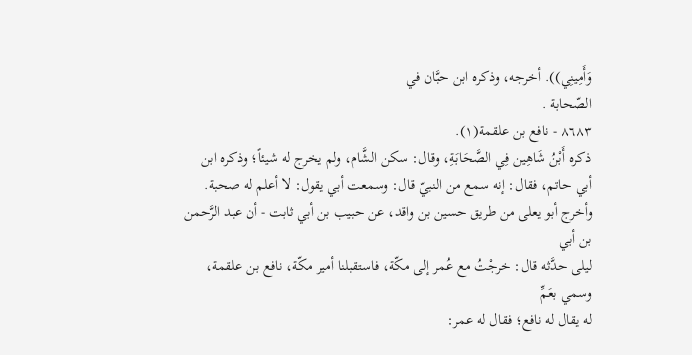وَأَمِينِي)). أخرجه، وذكره ابن حبَّان في
الصّحابة .
٨٦٨٣ - نافع بن علقمة(١).
ذكره أَبْنُ شَاهِين فِي الصَّحَابَةِ، وقال: سكن الشَّام، ولم يخرج له شيئاً؛ وذكره ابن
أبي حاتم، فقال: إنه سمع من النبيّ قال: وسمعت أبي يقول: لا أعلم له صحبة.
وأخرج أبو يعلى من طريق حسين بن واقد، عن حبيب بن أبي ثابت - أن عبد الرَّحمن بن أبي
ليلى حدَّثه قال: خرجْتُ مع عُمر إلى مكّة، فاستقبلنا أمير مكّة، نافع بن علقمة، وسمي بعَمِّ
له يقال له نافع؛ فقال له عمر: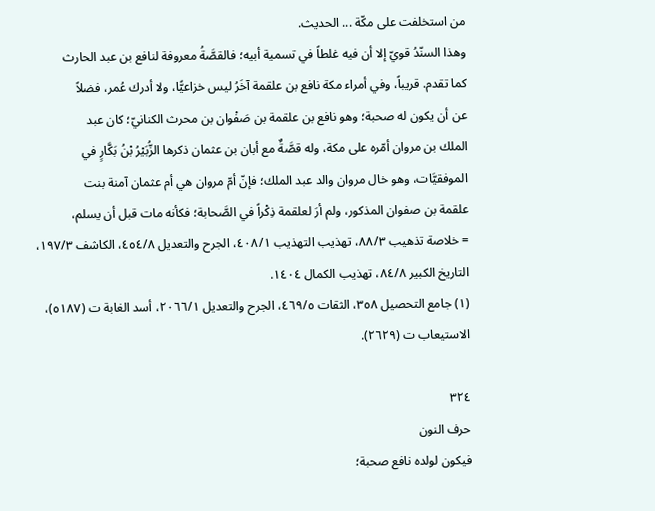من استخلفت على مكّة ... الحديث.
وهذا السنّدُ قويّ إلا أن فيه غلطاً في تسمية أبيه؛ فالقصَّةُ معروفة لنافع بن عبد الحارث
كما تقدم. قريباً، وفي أمراء مكة نافع بن علقمة آخَرُ ليس خزاعيًّا، ولا أدرك عُمر، فضلاً
عن أن يكون له صحبة؛ وهو نافع بن علقمة بن صَفْوان بن محرث الكنانيّ؛ كان عبد
الملك بن مروان أمّره على مكة، وله قصَّةٌ مع أبان بن عثمان ذكرها الزُّبَيْرُ بْنُ بَكَّارٍ في
الموفقيَّات، وهو خال مروان والد عبد الملك؛ فإنّ أمّ مروان هي أم عثمان آمنة بنت
علقمة بن صفوان المذكور، ولم أرَ لعلقمة ذِكْراً في الصَّحابة؛ فكأنه مات قبل أن يسلم،
= خلاصة تذهيب ٨٨/٣، تهذيب التهذيب ٤٠٨/١، الجرح والتعديل ٤٥٤/٨، الكاشف ١٩٧/٣،
التاريخ الكبير ٨٤/٨، تهذيب الكمال ١٤٠٤.
(١) جامع التحصيل ٣٥٨، الثقات ٤٦٩/٥، الجرح والتعديل ٢٠٦٦/١، أسد الغابة ت (٥١٨٧)،
الاستيعاب ت (٢٦٢٩).

٣٢٤
حرف النون
فيكون لولده نافع صحبة؛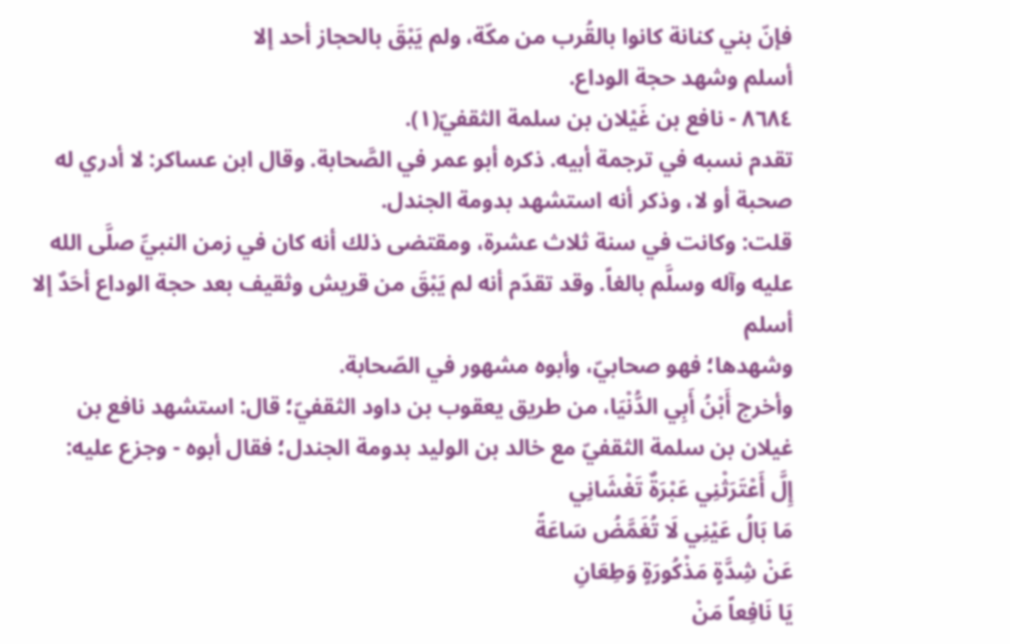فإنّ بني كنانة كانوا بالقُرب من مكّة، ولم يَبْقَ بالحجاز أحد إلا
أسلم وشهد حجة الوداع.
٨٦٨٤ - نافع بن غَيْلان بن سلمة الثقفيّ(١).
تقدم نسبه في ترجمة أبيه. ذكره أبو عمر في الصَّحابة. وقال ابن عساكر: لا أدري له
صحبة أو لا، وذكر أنه استشهد بدومة الجندل.
قلت: وكانت في سنة ثلاث عشرة، ومقتضى ذلك أنه كان في زمن النبيِّ صلَّى الله
عليه وآله وسلَّم بالغاً. وقد تقدّم أنه لم يَبْقَ من قريش وثقيف بعد حجة الوداع أحَدٌ إلا أسلم
وشهدها؛ فهو صحابيّ، وأبوه مشهور في الصّحابة.
وأخرج أَبْنُ أَبِي الدُّنْيَا، من طريق يعقوب بن داود الثقفيّ؛ قال: استشهد نافع بن
غيلان بن سلمة الثقفيّ مع خالد بن الوليد بدومة الجندل؛ فقال أبوه - وجزع عليه:
إِلَّ أَعْتَرَثْنِي عَبْرَةٌ تَغْشَانِي
مَا بَالُ عَيْنِي لَا تُغَمَّضُ سَاعَةً
عَنْ شِدَّةٍ مَذْكُورَةٍ وَطِعَانِ
يَا نَافِعاً مَنْ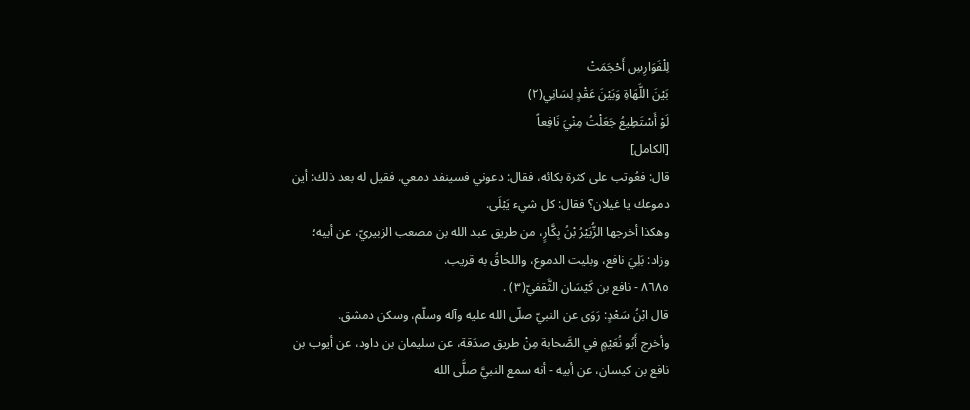لِلْفَوَارِسِ أَحْجَمَتْ
بَيْنَ اللَّهَاةِ وَبَيْنَ عَقْدٍ لِسَانِي(٢)
لَوْ أَسْتَطِيعُ جَعَلْتُ مِنْيَ نَافِعاً
[الكامل]
قال: فعُوتب على كثرة بكائه، فقال: دعوني فسينفد دمعي. فقيل له بعد ذلك: أين
دموعك یا غيلان؟ فقال: كل شيء يَبْلَی.
وهكذا أخرجها الزُّبَيْرُ بْنُ بِكَّارٍ، من طريق عبد الله بن مصعب الزبيريّ، عن أبيه؛
وزاد: بَلِيَ نافع، وبليت الدموع، واللحاقُ به قريب.
٨٦٨٥ - نافع بن كَيْسَان الثَّقفيّ(٣) .
قال ابْنُ سَعْدٍ: رَوَی عن النبيّ صلّى الله عليه وآله وسلّم، وسكن دمشق.
وأخرج أَبُو نُعَيْمٍ في الصَّحابة مِنْ طريق صدَقة، عن سليمان بن داود، عن أيوب بن
نافع بن كيسان، عن أبيه - أنه سمع النبيَّ صلَّى الله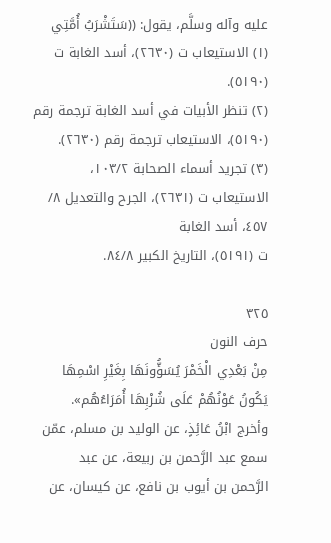عليه وآله وسلَّم، يقول: ((سَتَشْرَبُ أُمَّتِي
(١) الاستيعاب ت (٢٦٣٠)، أسد الغابة ت (٥١٩٠).
(٢) تنظر الأبيات في أسد الغابة ترجمة رقم (٥١٩٠)، الاستيعاب ترجمة رقم (٢٦٣٠).
(٣) تجريد أسماء الصحابة ١٠٣/٢، الاستيعاب ت (٢٦٣١)، الجرح والتعديل ٨/ ٤٥٧، أسد الغابة
ت (٥١٩١)، التاريخ الكبير ٨٤/٨.

٣٢٥
حرف النون
مِنْ بَعْدِي الْخَمْرَ يُسَؤُّونَهَا بِغَيْرِ اسْمِهَا يَكُونُ عَوْنُهُمْ عَلَى شُرْبِهَا أُمَرَاءُهُم».
وأخرج ابْنُ عَائِذٍ، عن الوليد بن مسلم، عمّن سمع عبد الرَّحمن بن ربيعة، عن عبد
الرَّحمن بن أيوب بن نافع، عن کیسان، عن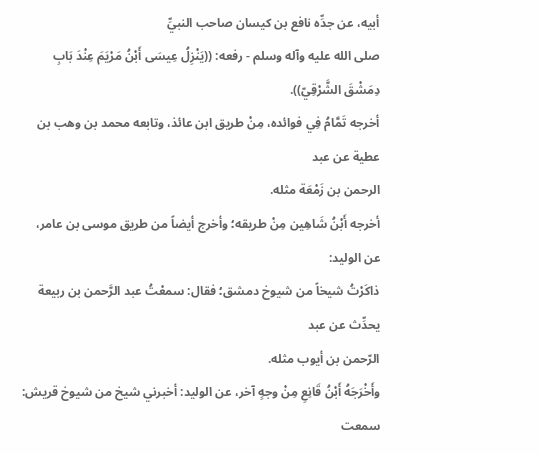أبيه، عن جدِّه نافع بن کیسان صاحب النبيِّ
صلى الله عليه وآله وسلم - رفعه: ((يَنْزِلُ عِيسَى أَبْنُ مَرْيَمَ عِنْدَ بَابِ دِمَشْقَ الشَّرْقِيّ)).
أخرجه تَمَّامُ فِي فوائده، مِنْ طريق ابن عائذ، وتابعه محمد بن وهب بن عطية عن عبد
الرحمن بن زَمْعَة مثله.
أخرجه أَبْنُ شَاهِين مِنْ طريقه؛ وأخرج أيضاً من طريق موسى بن عامر، عن الوليد:
ذاكَرْتُ شيخاً من شيوخ دمشق؛ فقال: سمعْتُ عبد الرَّحمن بن ربيعة يحدِّث عن عبد
الرّحمن بن أيوب مثله.
وأَخْرَجَهُ أَبْنُ قَانِعِ مِنْ وجهٍ آخر، عن الوليد: أخبرني شيخ من شيوخ قريش: سمعت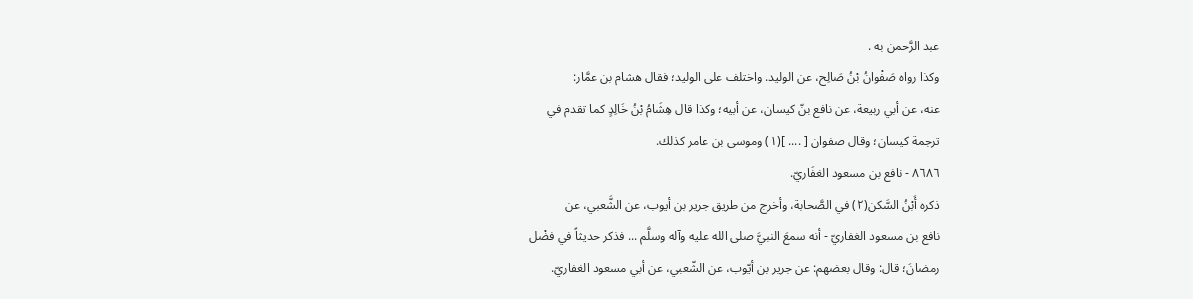عبد الرَّحمن به .
وكذا رواه صَفْوانُ بْنُ صَالِح، عن الوليد. واختلف على الوليد؛ فقال هشام بن عمَّار:
عنه، عن أبي ربيعة، عن نافع بنّ كيسان، عن أبيه؛ وكذا قال هِشَامُ بْنُ خَالِدٍ كما تقدم في
ترجمة كيسان؛ وقال صفوان [ .... ](١) وموسى بن عامر كذلك.
٨٦٨٦ - نافع بن مسعود الغفَاريّ.
ذكره أَبْنُ السَّكن(٢) في الصَّحابة، وأخرج من طريق جرير بن أيوب، عن الشَّعبي، عن
نافع بن مسعود الغفاريّ - أنه سمعَ النبيَّ صلى الله عليه وآله وسلَّم ... فذكر حديثاً في فضْل
رمضانَ؛ قال: وقال بعضهم: عن جرير بن أيّوب، عن الشّعبي، عن أبي مسعود الغفاريّ.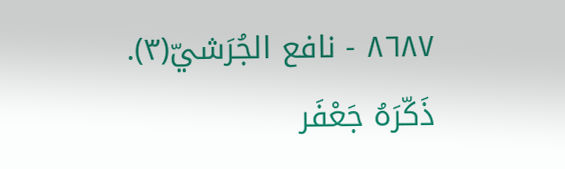٨٦٨٧ - نافع الجُرَشيّ(٣).
ذَكّرَهُ جَعْفَر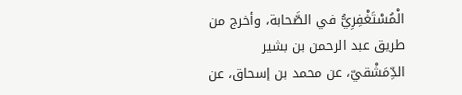الْمُسْتَغْفِرِيُّ في الصَّحابة، وأخرج من طريق عبد الرحمن بن بشير
الدِّمَشْقيّ، عن محمد بن إسحاق، عن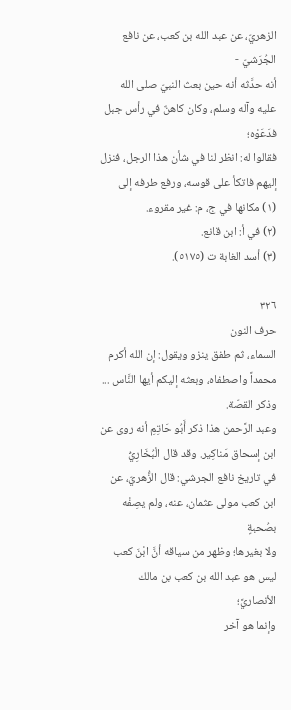الزهريّ، عن عبد الله بن كعب، عن نافع الجُرَشيّ -
أنه حدَّثه أنه حين بعث النبيّ صلى الله عليه وآله وسلم، وكان كاهنٌ في رأس جبل فدَعَوْه؛
فقالوا له: انظر لنا في شأن هذا الرجل، فنزل إليهم فاتكأ على قوسه، ورفع طرفه إلى
(١) مكانها في ج، م: غير مقروء.
(٢) في أ: ابن قانع.
(٣) أسد الغابة ت (٥١٧٥).

٣٢٦
حرف النون
السماء، ثم طفق ينزو ويقول: إن الله أكرم محمداً واصطفاه، وبعثه إليكم أيها النَّاس ...
وذكر القصّة.
وعبد الرَّحمن هذا ذكر أَبُو حَاتِمِ أنه روى عن ابن إسحاق مَناكِير. وقد قال الْبُخَارِيُّ
في تاريخ نافع الجرشي: قال الزُّهريّ، عن ابن كعب مولى عثمان، عنه، ولم يصِفْه بصُحبةٍ
ولا بغيرها؛ وظهر من سياقه أنَّ ابْنَ كعب ليس هو عبد الله بن كعب بن مالك الأنصاريَّ؛
وإنما هو آخر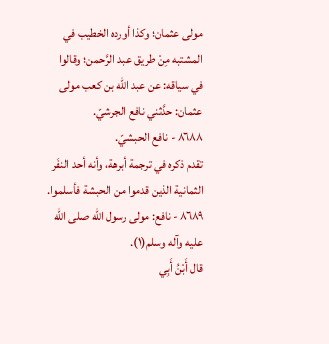مولى عثمان؛ وكذا أورده الخطيب في المشتبه مِنْ طريق عبد الرَّحمن؛ وقالوا
في سياقه: عن عبد الله بن كعب مولى عثمان: حدَّثني نافع الجرشيّ.
٨٦٨٨ - نافع الحبشيّ.
تقدم ذكره في ترجمة أبرهة، وأنه أحد النفَر الثمانية الذين قدموا من الحبشة فأسلموا.
٨٦٨٩ - نافع: مولی رسول الله صلى الله عليه وآله وسلم(١).
قال أَبْنُ أَبِي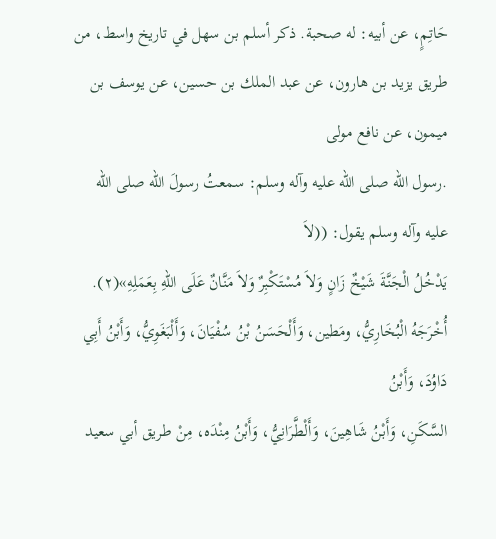حَاتِمٍ، عن أبيه: له صحبة. ذكر أسلم بن سهل في تاريخ واسط، من
طريق يزيد بن هارون، عن عبد الملك بن حسين، عن يوسف بن ميمون، عن نافع مولى
.رسول الله صلى الله عليه وآله وسلم: سمعتُ رسولَ الله صلى الله عليه وآله وسلم يقول: ((لاَ
يَدْخُلُ الْجَنَّةَ شَيْخٌ زَانٍ وَلاَ مُسْتَكْبِرٌ وَلاَ مَنَّانٌ عَلَى اللهِ بِعَمَلِهِ»(٢).
أُخْرَجَهُ الْبُخَارِيُّ، ومَطين، وَأَلْحَسَنُ بْنُ سُفْيَانَ، وَأَلْبَغَوِيُّ، وَأَبْنُ أَبِي دَاوُدَ، وَأَبْنُ
السَّكَنِ، وَأَبْنُ شَاهِينَ، وَأَلْطَّرَانِيُّ، وَأَبْنُ مِنْدَه، مِنْ طريق أبي سعيد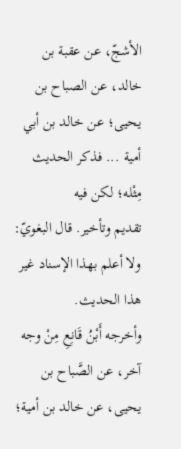الأشجّ، عن عقبة بن
خالد، عن الصباح بن يحيى؛ عن خالد بن أبي أمية ... فذكر الحديث مِثْله؛ لكن فيه
تقديم وتأخير. قال البغويّ: ولا أعلم بهذا الإسناد غير هذا الحديث.
وأخرجه أَبْنُ قَانِعِ مِنْ وجه آخر، عن الصَّباح بن يحيى، عن خالد بن أمية؛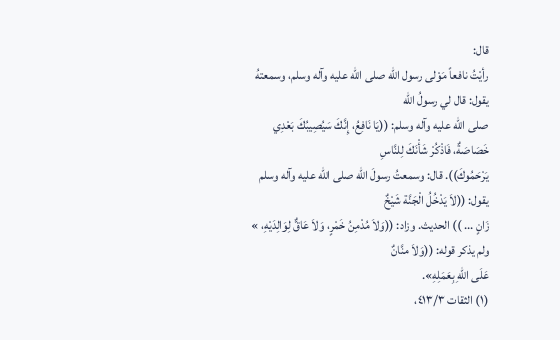قال:
رأيْتُ نافعاً مَوْلى رسول الله صلى الله عليه وآله وسلم، وسمعتهُ يقول: قال لي رسولُ الله
صلى الله عليه وآله وسلم: ((يَا نَافِعُ، إِنَّكَ سَيُصِيبُكَ بَعْدِي خَصَاصَةٌ، فَاذْكُرْ شَأْنَكَ لِلنَّاسِ
يَرْحَمُوكَ)). قال: وسمعتُ رسولَ الله صلى الله عليه وآله وسلم يقول: ((لاَ يَدْخُلُ الْجَنَّة شَيْخٌ
زَانٍ ... )) الحديث. وزاد: ((وَلاَ مُدْمِنُ خَمْرٍ، وَلاَ عَاقٌّ لِوَالِدَيْهِ، » ولم يذكر قوله: ((وَلاَ منَّانٌ
عَلَى اللّهِ بِعَمَلِهِ».
(١) الثقات ٤١٣/٣،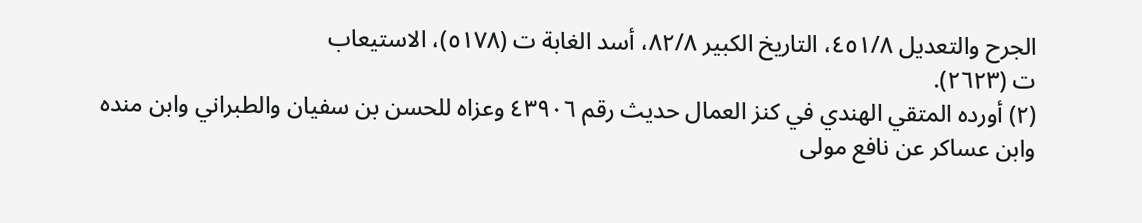الجرح والتعديل ٤٥١/٨، التاريخ الكبير ٨٢/٨، أسد الغابة ت (٥١٧٨)، الاستيعاب
ت (٢٦٢٣).
(٢) أورده المتقي الهندي في كنز العمال حديث رقم ٤٣٩٠٦ وعزاه للحسن بن سفيان والطبراني وابن منده
وابن عساكر عن نافع مولى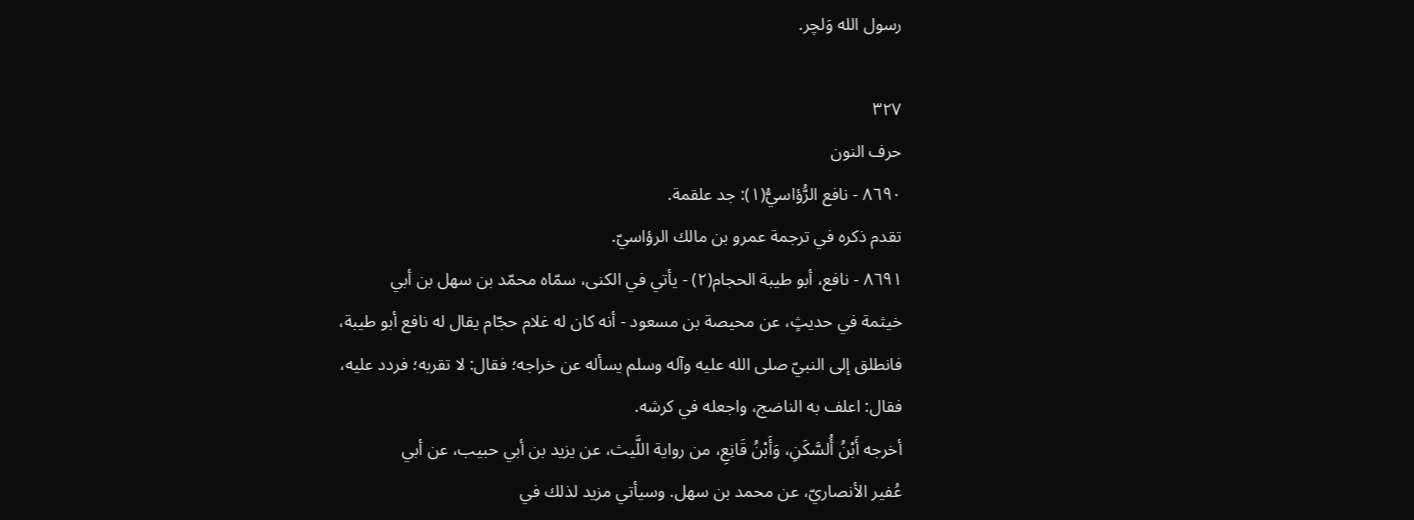رسول الله وَلچر.

٣٢٧
حرف النون
٨٦٩٠ - نافع الرُّؤاسيُّ(١): جد علقمة.
تقدم ذكره في ترجمة عمرو بن مالك الرؤاسيّ.
٨٦٩١ - نافع، أبو طيبة الحجام(٢) - يأتي في الكنى، سمّاه محمّد بن سهل بن أبي
خيثمة في حديثٍ، عن محيصة بن مسعود - أنه كان له غلام حجّام يقال له نافع أبو طيبة،
فانطلق إلى النبيّ صلى الله عليه وآله وسلم يسأله عن خراجه؛ فقال: لا تقربه؛ فردد عليه،
فقال: اعلف به الناضج، واجعله في کرشه.
أخرجه أَبْنُ أُلسَّكَنِ، وَأَبْنُ قَانِعِ، من رواية اللَّيث، عن يزيد بن أبي حبيب، عن أبي
عُفير الأنصاريّ، عن محمد بن سهل. وسيأتي مزيد لذلك في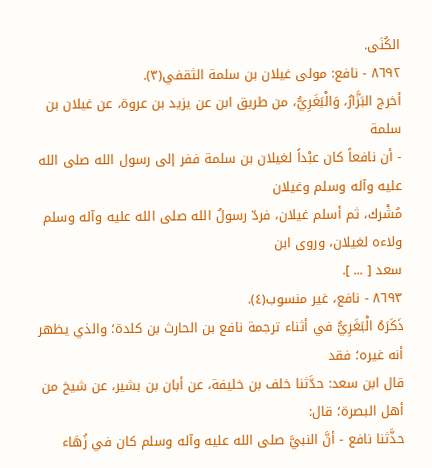الكُنَى.
٨٦٩٢ - نافع: مولى غيلان بن سلمة الثقفي(٣).
أخرج البَزَّارُ، وَالْبَغَرِيُّ، من طريق ابن عن يزيد بن عروة، عن غيلان بن سلمة
- أن نافعاً كان عبْداً لغيلان بن سلمة ففر إلى رسول الله صلى الله عليه وآله وسلم وغيلان
مُشْرك، ثم أسلم غیلان، فردّ رسولُ الله صلی الله عليه وآله وسلم ولاءه لغیلان، وروى ابن
سعد [ ... ].
٨٦٩٣ - نافع، غير منسوب(٤).
ذَكَرَهُ الْبَغَرِيُّ في أثناء ترجمة نافع بن الحارث بن كلدة؛ والذي يظهر أنه غيره؛ فقد
قال ابن سعد: حدَّثنا خلف بن خليفة، عن أبان بن بشير، عن شيخ من أهل البصرة؛ قال:
حذَّثنا نافع - أنَّ النبيَّ صلى الله عليه وآله وسلم كان في زُهَاء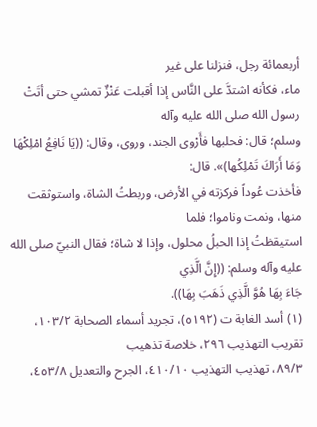أربعمائة رجل، فنزلنا على غير
ماء، فكأنه اشتدَّ على النَّاس إذا أقبلت عَنْزٌ تمشي حتى أتَتْ رسول الله صلى الله عليه وآله
وسلم؛ قال: فحلبها فأَرْوى الجند، وروى، وقال: ((يَا نَافِعُ امْلِكْهَا وَمَا أَرَاكَ تَمْلِكُها)». قال:
فأخذت عُوداً فركزته في الأرض، وربطتُ الشاة، واستوثقت منها، ونمت وناموا؛ فلما
استيقظتُ إذا الحبلُ محلول، وإذا لا شاة؛ فقال النبيّ صلى الله عليه وآله وسلم: ((إِنَّ الَّذِي
جَاءَ بِهَا هُوَّ الَّذِي ذَهَبَ بِهَا)).
(١) أسد الغابة ت (٥١٩٢)، تجريد أسماء الصحابة ١٠٣/٢، تقريب التهذيب ٢٩٦، خلاصة تذهيب
٨٩/٣، تهذيب التهذيب ٤١٠/١٠، الجرح والتعديل ٤٥٣/٨،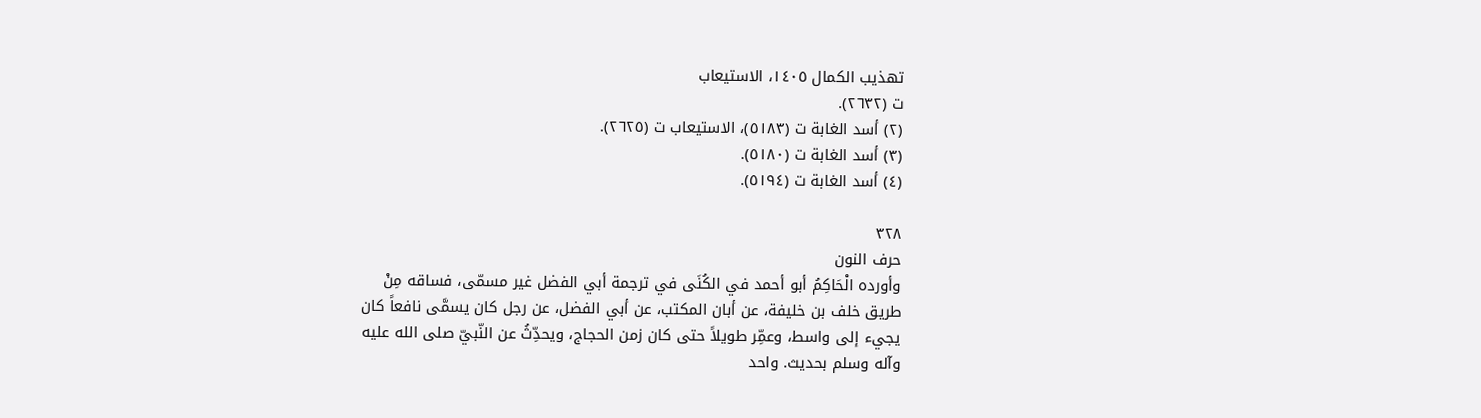تهذيب الكمال ١٤٠٥، الاستيعاب
ت (٢٦٣٢).
(٢) أسد الغابة ت (٥١٨٣)، الاستيعاب ت (٢٦٢٥).
(٣) أسد الغابة ت (٥١٨٠).
(٤) أسد الغابة ت (٥١٩٤).

٣٢٨
حرف النون
وأورده الْحَاكِمُ أبو أحمد في الكُنَى في ترجمة أبي الفضل غير مسمّى، فساقه مِنْ
طريق خلف بن خليفة، عن أبان المكتب، عن أبي الفضل، عن رجل كان يسمَّى نافعاً كان
يجيء إلى واسط، وعمِّر طويلاً حتى كان زمن الحجاج، ويحدِّثُ عن النّبيّ صلى الله عليه
وآله وسلم بحديث. واحد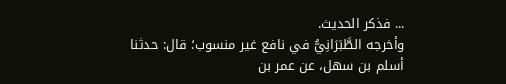... فذكر الحديث.
وأخرجه الطَّبَرَانِيُّ في نافع غير منسوب؛ قال: حدثنا أسلم بن سهل، عن عمر بن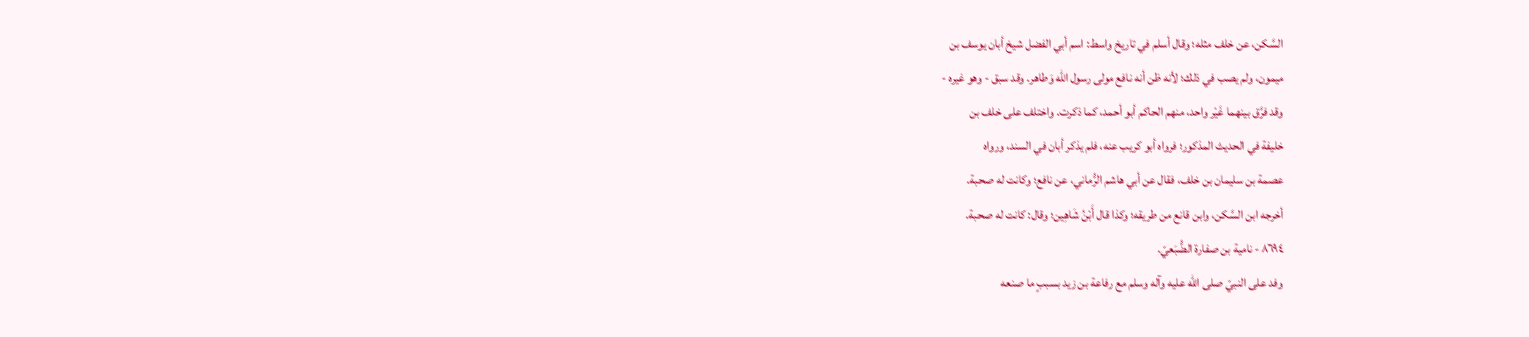السَّكن، عن خلف مثله؛ وقال أسلم في تاريخ واسط: اسم أبي الفضل شيخ أبان يوسف بن
ميمون، ولم يصب في ذلك؛ لأنه ظن أنه نافع مولى رسول الله وَطاهر. وقد سبق - وهو غيره -
وقد فرَّق بينهما غَيْر واحد، منهم الحاكم أبو أحمد، كما ذكرت. واختلف على خلف بن
خليفة في الحديث المذكور؛ فرواه أبو كريب عنه، فلم يذكر أبان في السند، ورواه
عصمة بن سليمان بن خلف، فقال عن أبي هاشم الرُّماني، عن نافع؛ وكانت له صحبة.
أخرجه ابن السَّكن، وابن قانع من طريقه؛ وكذا قال أَبْنُ شَاهِين؛ وقال: كانت له صحبة.
٨٦٩٤ - نامية بن صفارة الضُّبَعيّ.
وفد على النبيّ صلى الله عليه وآله وسلم مع رفاعة بن زيد بسببٍ ما صنعه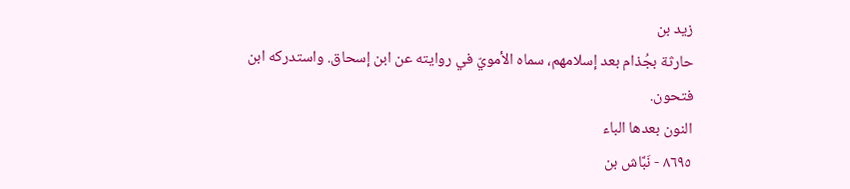زيد بن
حارثة بجُذام بعد إسلامهم، سماه الأمويّ في روايته عن ابن إسحاق. واستدركه ابن
فتحون.
النون بعدها الباء
٨٦٩٥ - نَبَّاش بن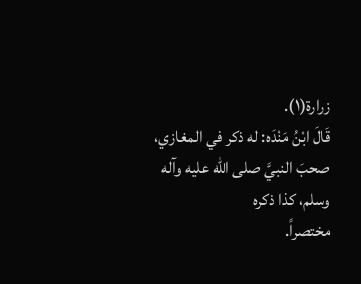زرارة(١).
قَالَ ابْنُ مَنْدَه: له ذكر في المغازي، صحبَ النبيَّ صلى الله عليه وآله وسلم، كذا ذكره
مختصراً.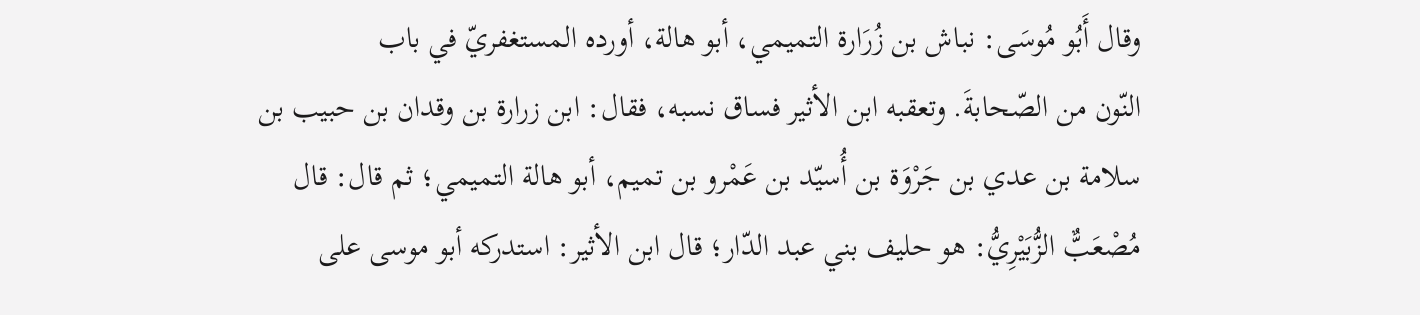وقال أَبُو مُوسَى: نباش بن زُرَارة التميمي، أبو هالة، أورده المستغفريّ في باب
النّون من الصّحابةَ. وتعقبه ابن الأثير فساق نسبه، فقال: ابن زرارة بن وقدان بن حبيب بن
سلامة بن عدي بن جَرْوَة بن أُسيّد بن عَمْرو بن تميم، أبو هالة التميمي؛ ثم قال: قال
مُصْعَبٌّ الزُّبَيْرِيُّ: هو حليف بني عبد الدّار؛ قال ابن الأثير: استدركه أبو موسى على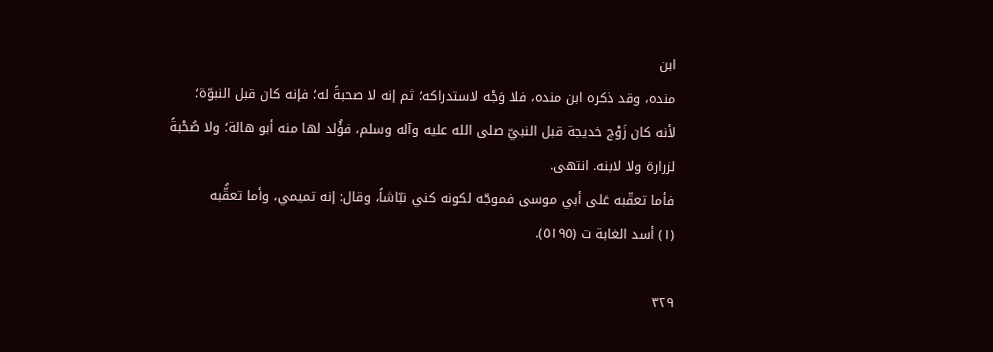ابن
منده، وقد ذكره ابن منده، فلا وَجْه لاستدراكه؛ ثم إنه لا صحبةً له؛ فإنه كان قبل النبوّة؛
لأنه كان زَوْج خديجة قبل النبيّ صلى الله عليه وآله وسلم، فؤُلد لها منه أبو هالة؛ ولا صُحْبةً
لزرارة ولا لابنه. انتھی.
فأما تعقّبه عَلى أبي موسى فموجّه لكونه كني نبّاشاً، وقال: إنه تميمي، وأما تعقُّبه
(١) أسد الغابة ت (٥١٩٥).

٣٢٩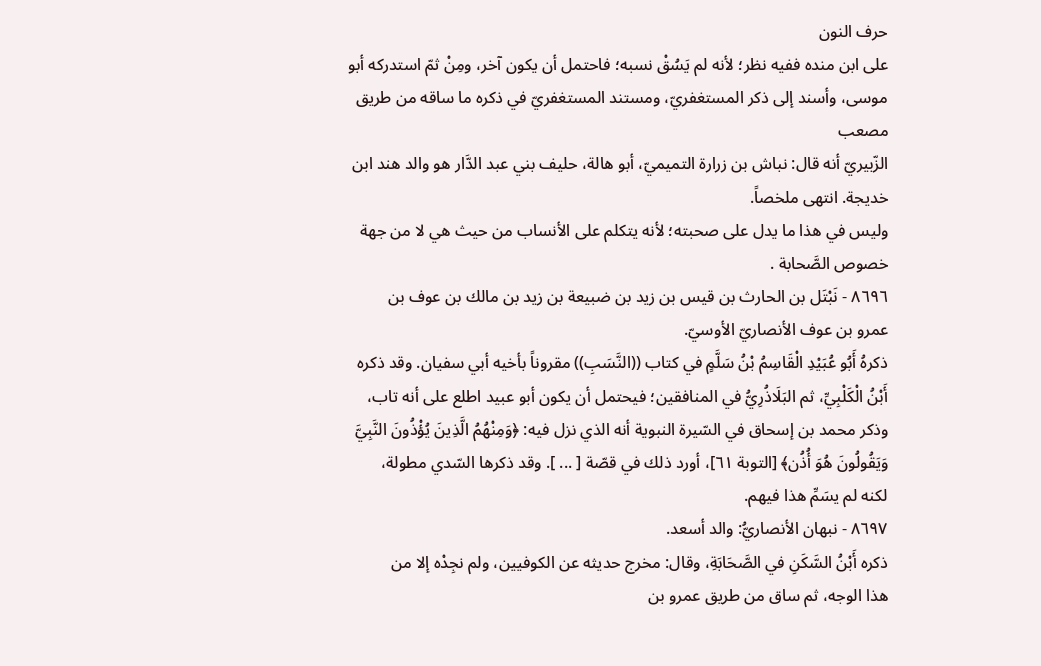حرف النون
على ابن منده ففيه نظر؛ لأنه لم يَسُقْ نسبه؛ فاحتمل أن يكون آخر، ومِنْ ثمّ استدركه أبو
موسى، وأسند إلى ذكر المستغفريّ، ومستند المستغفريّ في ذكره ما ساقه من طريق مصعب
الزّبيريّ أنه قال: نباش بن زرارة التميميّ، أبو هالة، حليف بني عبد الدَّار هو والد هند ابن
خديجة. انتهى ملخصاً.
وليس في هذا ما يدل على صحبته؛ لأنه يتكلم على الأنساب من حيث هي لا من جهة
خصوص الصَّحابة .
٨٦٩٦ - نَبْتَل بن الحارث بن قيس بن زيد بن ضبيعة بن زيد بن مالك بن عوف بن
عمرو بن عوف الأنصاريّ الأوسيّ.
ذكرهُ أَبُو عُبَيْدِ الْقَاسِمُ بْنُ سَلَّمٍ في كتاب ((النَّسَبِ)) مقروناً بأخيه أبي سفيان. وقد ذكره
أَبْنُ الْكَلْبِيِّ، ثم البَلَاذُرِيُّ في المنافقين؛ فيحتمل أن يكون أبو عبيد اطلع على أنه تاب،
وذكر محمد بن إسحاق في السّيرة النبوية أنه الذي نزل فيه: ﴿وَمِنْهُمُ الَّذِينَ يُؤْذُونَ النَّبِيَّ
وَيَقُولُونَ هُوَ أُذُن﴾ [التوبة ٦١]، أورد ذلك في قصّة [ ... ]. وقد ذكرها السّدي مطولة،
لكنه لم يسَمِّ هذا فيهم.
٨٦٩٧ - نبهان الأنصاريُّ: والد أسعد.
ذكره أَبْنُ السَّكَنِ في الصَّحَابَةِ، وقال: مخرج حديثه عن الكوفيين، ولم نجِدْه إلا من
هذا الوجه، ثم ساق من طريق عمرو بن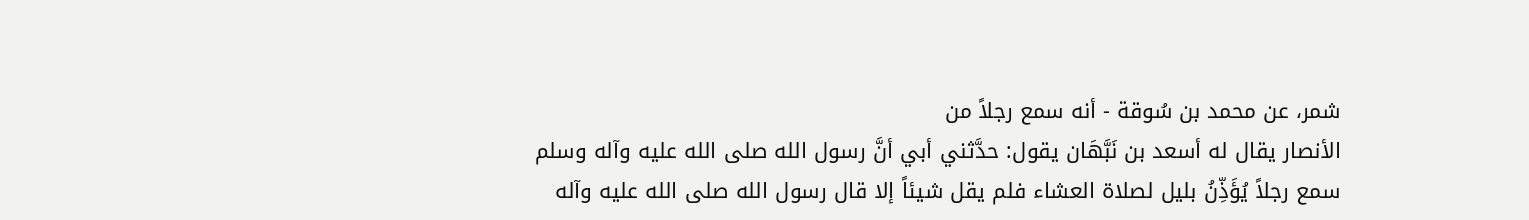شمر، عن محمد بن سُوقة - أنه سمع رجلاً من
الأنصار يقال له أسعد بن نَبَّهَان يقول: حدَّثني أبي أنَّ رسول الله صلى الله عليه وآله وسلم
سمع رجلاً يُؤَذِّنُ بليل لصلاة العشاء فلم يقل شيئاً إلا قال رسول الله صلى الله عليه وآله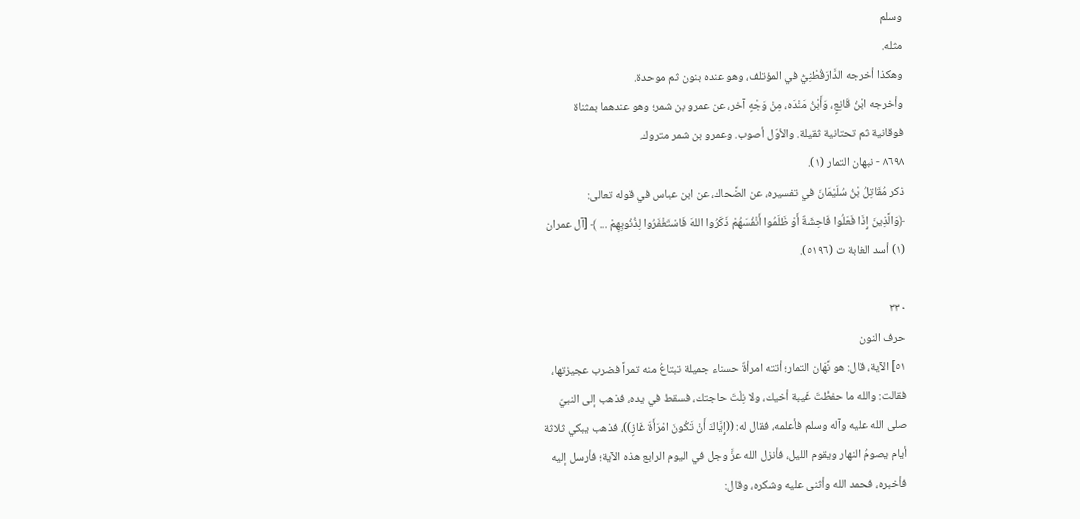وسلم
مثله.
وهكذا أخرجه الدَّارَقُطْنِيُّ في المؤتلف، وهو عنده بنون ثم موحدة.
وأخرجه ابْنُ قَانِعٍ، وَأَبْنُ مَنْدَه، مِنْ وَجْهٍ آخر، عن عمرو بن شمر؛ وهو عندهما بمثناة
فوقانية ثم تحتانية ثقيلة. والأوّل أصوب. وعمرو بن شمر متروك.
٨٦٩٨ - نبهان التمار (١).
ذكر مُقَاتِلُ بْنُ سُلَيْمَانَ في تفسيره، عن الضَّحاك، عن ابن عباس في قوله تعالى:
﴿وَالَّذِينَ إِذَا فَعَلُوا فَاحِشَةٌ أَوْ ظَلَمُوا أَنْفُسَهُمْ ذَكَرُوا اللهَ فَاسْتَغْفَرُوا لِذُنُوبِهِمْ ... ﴾ [آل عمران
(١) أسد الغابة ت (٥١٩٦).

٣٣٠
حرف النون
٥١] الآية، قال: هو نَّهَان التمار؛ أتته امرأةٌ حسناء جميلة تبتاعُ منه تمراً فضرب عجيزتها،
فقالت: والله ما حفظْتَ غَيبة أخيك، ولا نِلْتَ حاجتك، فسقط في يده، فذهب إلى النبيّ
صلى الله عليه وآله وسلم فأعلمه، فقال له: ((إِيَّاكَ أَنْ تَكُونَ امْرَأَةَ غَازٍ))، فذهب يبكي ثلاثة
أيام يصومُ النهار ويقوم الليل، فأنزل الله عزَّ وجل في اليوم الرابع هذه الآية؛ فأرسل إليه
فأخبره، فحمد الله وأثنى عليه وشكره، وقال: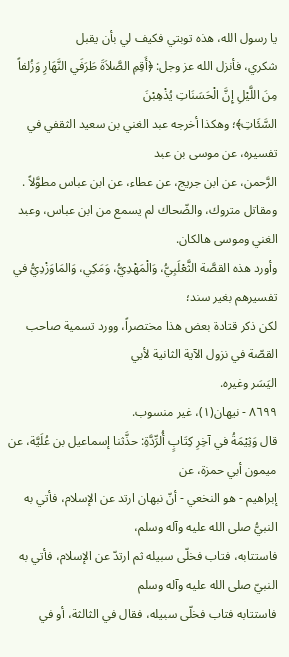يا رسول الله، هذه توبتي فكيف لي بأن يقبل
شكري، فأنزل الله عز وجل: ﴿أَقِمِ الصَّلاَةَ طَرَفَي النَّهَارِ وَزُلفاً مِنَ اللَّيْلِ إِنَّ الْحَسَنَاتِ يُذْهِبْنَ
السَّئَاتِ﴾؛ وهكذا أخرجه عبد الغني بن سعيد الثقفي في تفسيره، عن موسى بن عبد
الرَّحمن، عن ابن جريج، عن عطاء، عن ابن عباس مطوَّلاً .
ومقاتل متروك، والضّحاك لم يسمع من ابن عباس، وعبد الغني وموسى هالكان.
وأورد هذه القصَّة الثَّعْلَبِيُّ، وَالْمَهْدِيُّ، وَمَكِي، وَالمَاوَزْدِيُّ في تفسيرهم بغير سند؛
لكن ذكر قتادة بعض هذا مختصراً، وورد تسمية صاحب القصّة في نزول الآية الثانية لأبي
اليَسَر وغيره.
٨٦٩٩ - نیهان(١)، غير منسوب.
قال وَثِيْمَةُ في آخِرِ كِتَابٍ أُلرِّدَّةِ: حذَّثنا إسماعيل بن عُلَيَّة، عن ميمون أبي حمزة، عن
إبراهيم - هو النخعي - أنّ نبهان ارتد عن الإسلام، فأتي به النبيُّ صلى الله عليه وآله وسلم،
فاستتابه، فتاب فخلّى سبيله ثم ارتدّ عن الإسلام، فأتي به النبيّ صلى الله عليه وآله وسلم
فاستتابه فتاب فخلّى سبيله، فقال في الثالثة، أو في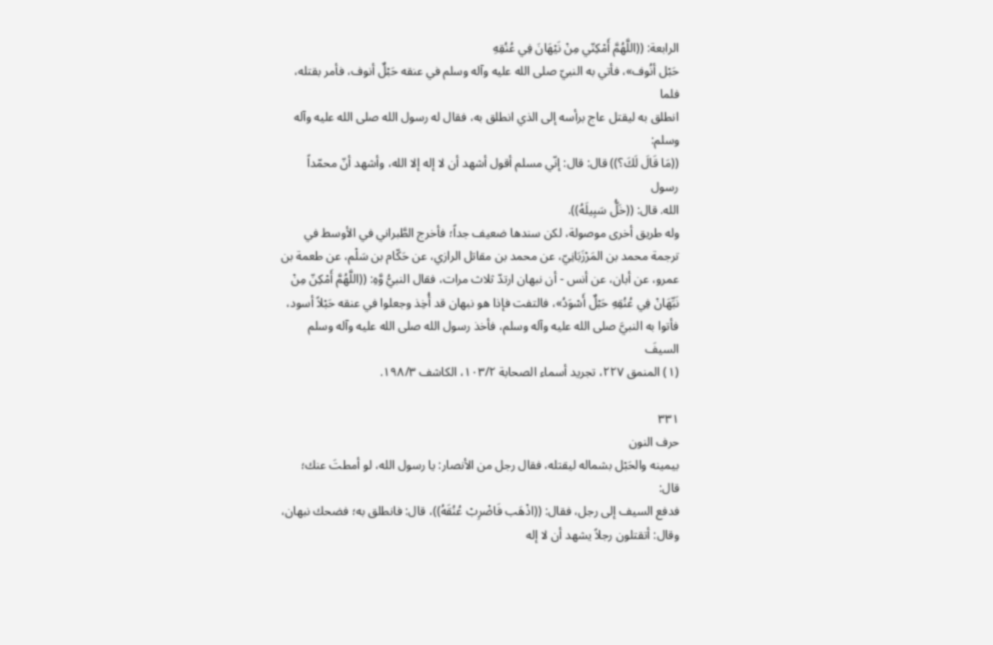الرابعة: ((اللَّهُمَّ أَمْكِنّي مِنْ نَيْهَانَ فِي عُنُقِهِ
حَبْل أنُوف»، فأتي به النبيّ صلى الله عليه وآله وسلم في عنقه حَبْلٌ أنوف، فأمر بقتله، فلما
انطلق به ليقتل عاج برأسه إلى الذي انطلق به، فقال له رسول الله صلى الله عليه وآله وسلم:
((مَا قَالَ لَكَ؟)) قال: قال: إنّي مسلم أقول أشهد أن لا إله إلا الله، وأشهد أنّ محمّداً رسول
الله. قال: ((خَلُّ سَبِيلَهُ)).
وله طريق أخرى موصولة، لكن سندها ضعيف جداً؛ فأخرج الطَّبراني في الأوسط في
ترجمة محمد بن المَرْزَبَانِيّ، عن محمد بن مقاتل الرازي، عن حَكّام بن سَلْم، عن طعمة بن
عمرو، عن أبان، عن أنس - أن نبهان ارتدّ ثلاث مرات، فقال النبيُّ وَّهِ: ((اللَّهُمَّ أَمْكِنّ مِنْ
نَبِّهَانْ فِي عُنُقِهِ حَبْلٌ أَسْوَدُ»، فالتفت فإذا هو نبهان قد أُخِذ وجعلوا في عنقه حَبْلاً أسود،
فأتوا به النبيَّ صلى الله عليه وآله وسلم، فأخذ رسول الله صلى الله عليه وآله وسلم السيفَ
(١) المنمق ٢٢٧، تجريد أسماء الصحابة ١٠٣/٢، الكاشف ١٩٨/٣.

٣٣١
حرف النون
بيمينه والحَبْل بشماله ليقتله، فقال رجل من الأنصار: يا رسول الله، لو أمطتَ عنك؛ قال:
فدفع السيف إلى رجل، فقال: ((اذْهَب فَاضْرِبْ عُنُقَهُ))، قال: فانطلق به؛ فضحك نبهان،
وقال: أتقتلون رجلاً يشهد أن لا إله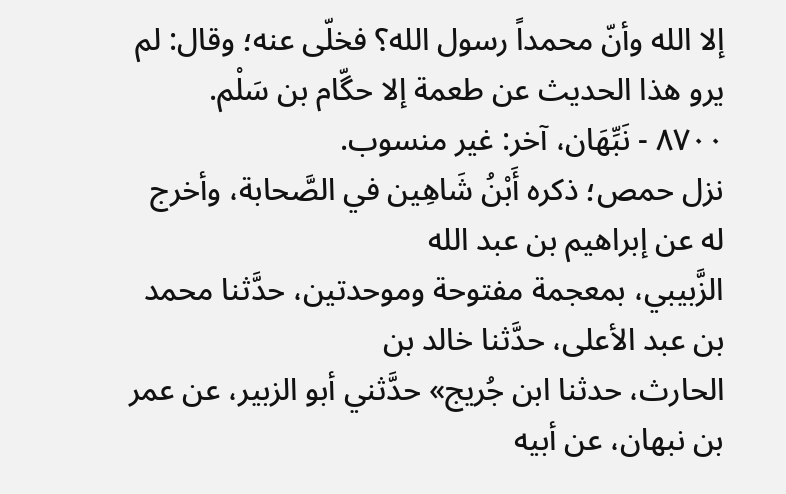إلا الله وأنّ محمداً رسول الله؟ فخلّى عنه؛ وقال: لم
يرو هذا الحديث عن طعمة إلا حگّام بن سَلْم.
٨٧٠٠ - نَبِّهَان، آخر: غير منسوب.
نزل حمص؛ ذكره أَبْنُ شَاهِين في الصَّحابة، وأخرج له عن إبراهيم بن عبد الله
الزَّبيبي، بمعجمة مفتوحة وموحدتين، حدَّثنا محمد بن عبد الأعلى، حدَّثنا خالد بن
الحارث، حدثنا ابن جُريج» حدَّثني أبو الزبير، عن عمر بن نبهان، عن أبيه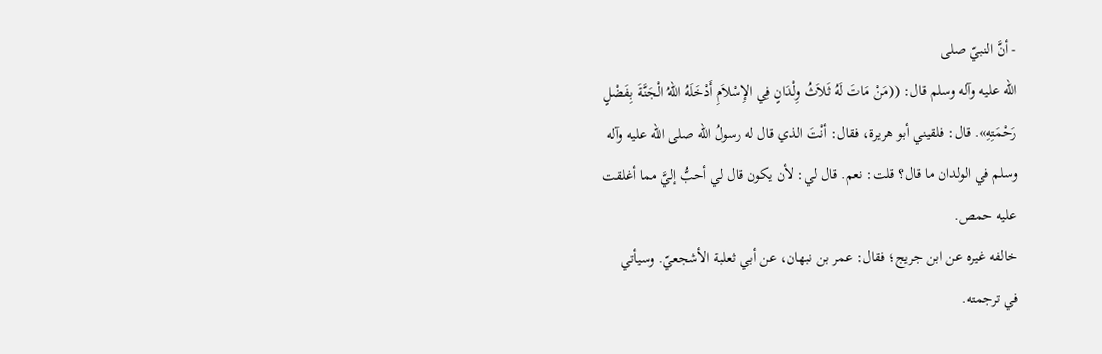- أنَّ النبيّ صلى
الله عليه وآله وسلم قال: ((مَنْ مَاتَ لَهُ ثَلاَثُ وِلْدَانٍ فِي الإِسْلاَمِ أَدْخَلَهُ اللهُ الْجَنَّةَ بِفَضْلٍ
رَحْمَتِهِ». قال: فلقيني أبو هريرة، فقال: أنْتَ الذي قال له رسولُ الله صلى الله عليه وآله
وسلم في الولدان ما قال؟ قلت: نعم. قال لي: لأن يكون قال لي أحبُّ إليَّ مما أغلقت
علیه حمص.
خالفه غيره عن ابن جريج؛ فقال: عمر بن نبهان، عن أبي ثعلبة الأشجعيّ. وسيأتي
في ترجمته.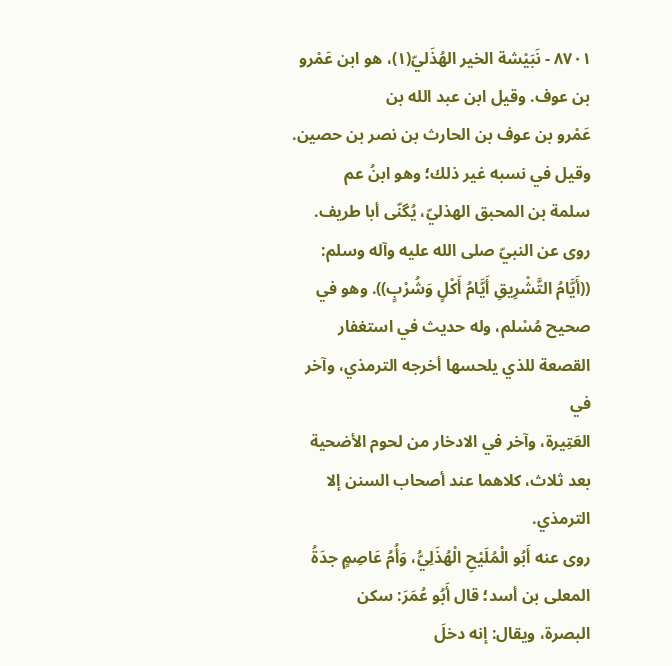٨٧٠١ - نَبَيْشة الخير الهُذَليّ(١)، هو ابن عَمْرو بن عوف. وقيل ابن عبد الله بن
عَمْرو بن عوف بن الحارث بن نصر بن حصين. وقيل في نسبه غير ذلك؛ وهو ابنُ عم
سلمة بن المحبق الهذليّ، يُگنّی أبا طريف.
روى عن النبيّ صلى الله عليه وآله وسلم: ((أَيَّامُ التَّشْرِيقِ أَيَّامُ أَكْلٍ وَشُرْبٍ)). وهو في
صحيح مُسْلم، وله حديث في استغفار القصعة للذي يلحسها أخرجه الترمذي، وآخر في
العَتِيرة، وآخر في الادخار من لحوم الأضحية بعد ثلاث، كلاهما عند أصحاب السنن إلا
الترمذي.
روى عنه أَبُو الْمُلَيْحِ الْهُذَلِيُّ، وَأُمُ عَاصِمٍ جدَةُ المعلى بن أسد؛ قال أَبُو عُمَرَ: سكن
البصرة، ويقال: إنه دخلَ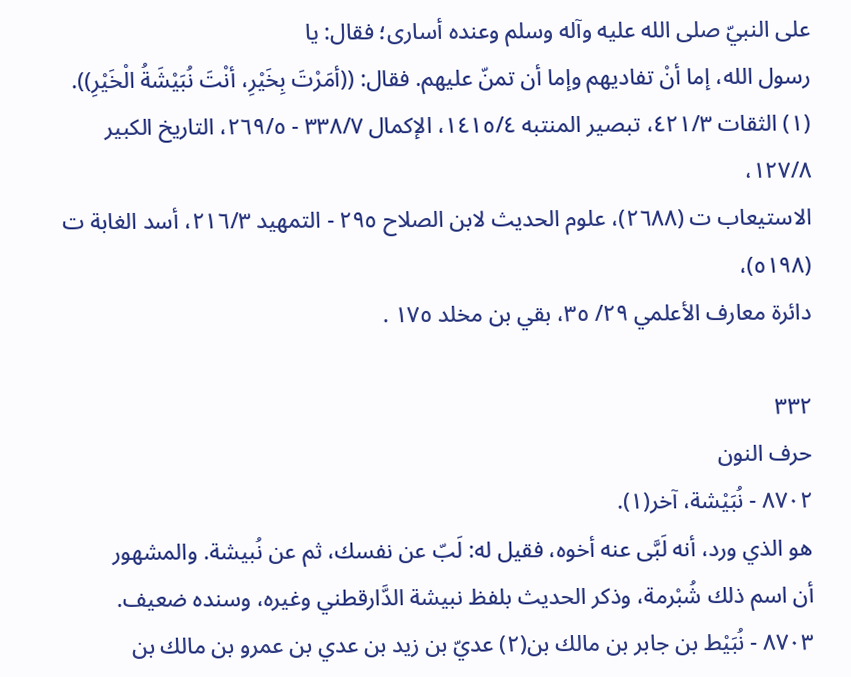على النبيّ صلى الله عليه وآله وسلم وعنده أسارى؛ فقال: يا
رسول الله، إما أنْ تفاديهم وإما أن تمنّ عليهم. فقال: ((أمَرْتَ بِخَيْرِ، أنْتَ نُبَيْشَةُ الْخَيْرِ)).
(١) الثقات ٤٢١/٣، تبصير المنتبه ١٤١٥/٤، الإكمال ٣٣٨/٧ - ٢٦٩/٥، التاريخ الكبير ١٢٧/٨،
الاستيعاب ت (٢٦٨٨)، علوم الحديث لابن الصلاح ٢٩٥ - التمهيد ٢١٦/٣، أسد الغابة ت (٥١٩٨)،
دائرة معارف الأعلمي ٢٩/ ٣٥، بقي بن مخلد ١٧٥ .

٣٣٢
حرف النون
٨٧٠٢ - نُبَيْشة، آخر(١).
هو الذي ورد، أنه لَبَّى عنه أخوه، فقيل له: لَبّ عن نفسك، ثم عن نُبيشة. والمشهور
أن اسم ذلك شُبْرمة، وذكر الحديث بلفظ نبيشة الدَّارقطني وغيره، وسنده ضعيف.
٨٧٠٣ - نُبَيْط بن جابر بن مالك بن(٢) عديّ بن زيد بن عدي بن عمرو بن مالك بن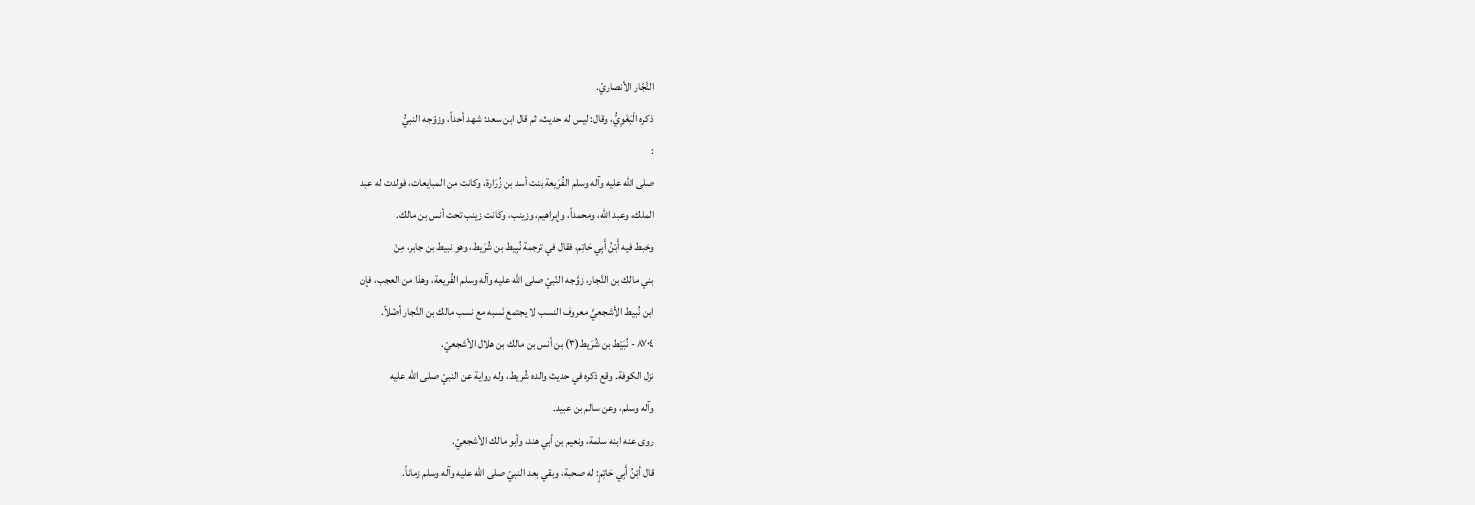النَّجّار الأنصاريّ.
ذكره الْبَغَوِيُّ، وقال: ليس له حديث، ثم قال ابن سعد: شهد أحداً، وزوّجه النبيُّ
:
صلى الله عليه وآله وسلم الفُرَيعة بنت أسد بن زُرَارة، وكانت من المبايعات، فولدت له عبد
الملك، وعبد الله، ومحمداً، وإبراهيم، وزينب، وكانت زينب تحت أنس بن مالك.
وخبط فيه أَبْنُ أَبِي حَاتِم، فقال في ترجمة نُبِيط بن شُرَيط، وهو نبيط بن جابر، مِنْ
بني مالك بن النَّجار، زوَّجه النّبيّ صلى الله عليه وآله وسلم الفُريعة، وهذا من العجب، فإن
ابن نُبيط الأشجعيَّ معروف النسب لا يجتمع نَسبه مع نسب مالك بن النَّجار أضْلاً.
٨٧٠٤ - نُبَيْط بن شُرَيط(٣) بن أنس بن مالك بن هلال الأشجعيّ.
نزل الكوفة. وقع ذكره في حديث والده شُريط، وله رواية عن النبيّ صلى الله عليه
وآله وسلم، وعن سالم بن عبيد.
روى عنه ابنه سلمة، ونعيم بن أبي هند، وأبو مالك الأشجعيّ.
قال أبْنُ أَبِي حَاتِمٍ: له صحبة، وبقي بعد النبيّ صلى الله عليه وآله وسلم زماناً.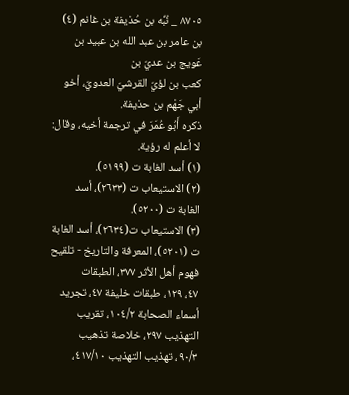٨٧٠٥ _ نُبِّه بن حُذيفة بن غانم (٤) بن عامر بن عبد الله بن عبيد بن عَویج بن عديّ بن
كعب بن لؤيّ القرشيّ العدويّ، أخو أبي جَهْم بن حذيفة.
ذكره أَبُو عُمَرَ في ترجمة أخيه، وقال: لا أعلم له رؤية.
(١) أسد الغابة ت (٥١٩٩).
(٢) الاستيعاب ت (٢٦٣٣)، أسد الغابة ت (٥٢٠٠).
(٣) الاستيعاب ت(٢٦٣٤)، أسد الغابة ت (٥٢٠١)، المعرفة والتاريخ - تلقيح فهوم أهل الأثر ٣٧٧، الطبقات
٤٧، ١٢٩، طبقات خليفة ٤٧، تجريد أسماء الصحابة ١٠٤/٢، تقريب التهذيب ٢٩٧، خلاصة تذهيب
٩٠/٣، تهذيب التهذيب ٤١٧/١٠،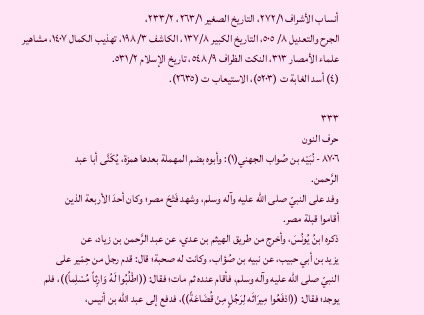أنساب الأشراف ٢٧٢/١، التاريخ الصغير ٢٦٣/١، ٢٣٣/٢،
الجرح والتعديل ٨/ ٥٠٥، التاريخ الكبير ١٣٧/٨، الكاشف ١٩٨/٣، تهذيب الكمال ١٤٠٧، مشاهير
علماء الأمصار ٣١٣، النكت الظراف ٥٤٨/٩، تاريخ الإسلام ٥٣١/٢.
(٤) أسد الغابة ت (٥٢٠٣)، الاستيعاب ت (٢٦٣٥).

٣٣٣
حرف النون
٨٧٠٦ - نُبَيْه بن صُواب الجهني(١): وأبوه بضم المهملة بعدها همزة، يُكَنَّى أبا عبد
الرَّحمن.
وفد على النبيّ صلى الله عليه وآله وسلم، وشهد فَتْحَ مصر؛ وكان أحدَ الأربعة الذين
أقاموا قبلة مصر.
ذكره ابنُ يُونُسَ، وأخرج من طريق الهيثم بن عدي، عن عبد الرَّحمن بن زياد، عن
يزيد بن أبي حبيب، عن نبيه بن صُؤاب، وكانت له صحبة؛ قال: قدم رجل من حِمْير على
النبيّ صلى الله عليه وآله وسلم، فأقام عنده ثم مات؛ فقال: ((اطْلُبُوا لَهُ وَارِثاً مُسْلِماً))، فلم
يوجد؛ فقال: ((ادْفَعُوا مِيرَاثَه لِرَجُلٍ مِنْ قُضَاعَةً))، فدفع إلى عبد الله بن أنيس،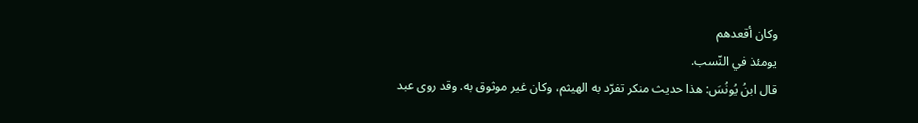وكان أقعدهم
يومئذ في النّسب.
قال ابنُ يُونُسَ: هذا حديث منکر تفرّد به الھیثم، وکان غیر موثوق به. وقد روی عبد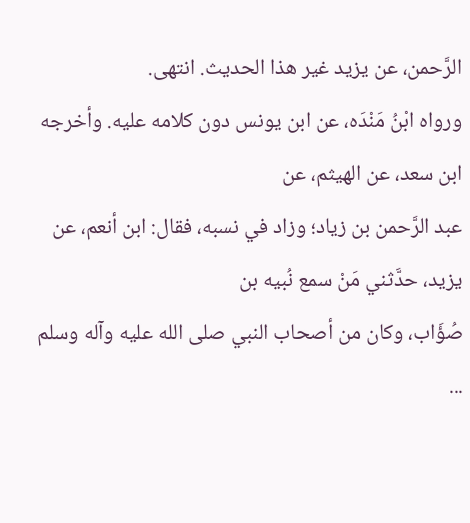الرَّحمن، عن یزید غير هذا الحديث. انتهى.
ورواه ابْنُ مَنْدَه، عن ابن يونس دون كلامه عليه. وأخرجه ابن سعد، عن الهيثم، عن
عبد الرَّحمن بن زياد؛ وزاد في نسبه، فقال: ابن أنعم، عن يزيد، حدَّثني مَنْ سمع نُبيه بن
صُؤَاب، وكان من أصحاب النبي صلى الله عليه وآله وسلم ...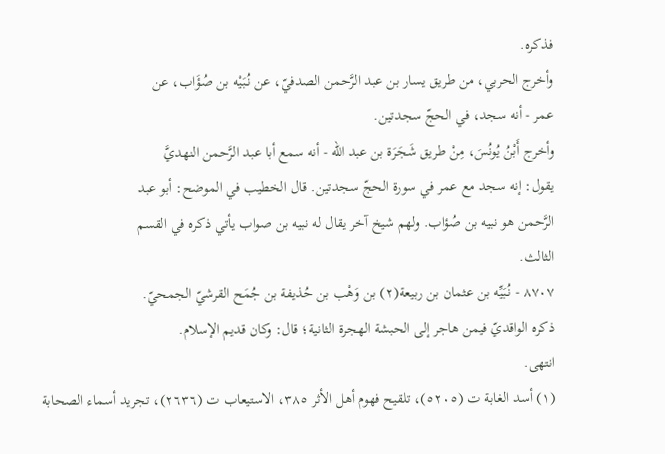فذكره.
وأخرج الحربي، من طريق يسار بن عبد الرَّحمن الصدفيّ، عن نُبَيْه بن صُؤَاب، عن
عمر - أنه سجد، في الحجّ سجدتين.
وأخرج أَبْنُ يُونُسَ، مِنْ طريق شَجَرَة بن عبد الله - أنه سمع أبا عبد الرَّحمن النهديَّ
يقول: إنه سجد مع عمر في سورة الحجّ سجدتين. قال الخطيب في الموضح: أبو عبد
الرَّحمن هو نبيه بن صُؤاب. ولهم شيخ آخر يقال له نبيه بن صواب يأتي ذكره في القسم
الثالث.
٨٧٠٧ - نُبَيِّه بن عثمان بن ربيعة(٢) بن وَهْب بن حُذيفة بن جُمَح القرشيّ الجمحيّ.
ذكره الواقديّ فيمن هاجر إلى الحبشة الهجرة الثانية؛ قال: وكان قديم الإسلام.
انتھی.
(١) أسد الغابة ت (٥٢٠٥)، تلقيح فهوم أهل الأثر ٣٨٥، الاستيعاب ت (٢٦٣٦)، تجريد أسماء الصحابة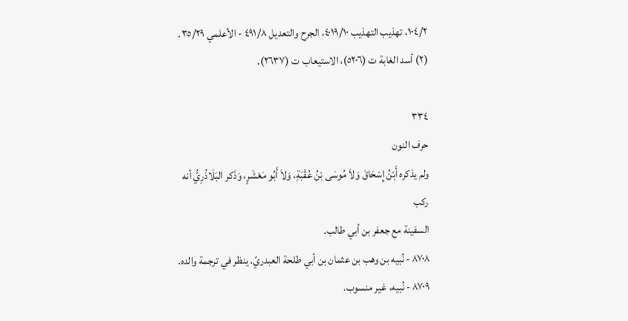١٠٤/٢، تهذيب التهذيب ٤٠١٩/١٠، الجرح والتعديل ٤٩١/٨ - الأعلمي ٣٥/٢٩.
(٢) أسد الغابة ت (٥٢٠٦)، الاستيعاب ت (٢٦٣٧).

٣٣٤
حرف النون
ولم يذكره أَبْنُ إِسْحَاقَ وَلاَ مُوسَى بْنُ عُقْبَةِ، وَلاَ أَبُو مَعْشَرٍ، وَذَكر البَلَاذُرِيُّ أنه ركب
السفينة مع جعفر بن أبي طالب.
٨٧٠٨ - نُبيه بن وهب بن عثمان بن أبي طلحة العبدريّ. ينظر في ترجمة والده.
٨٧٠٩ - نُبیه، غير منسوب.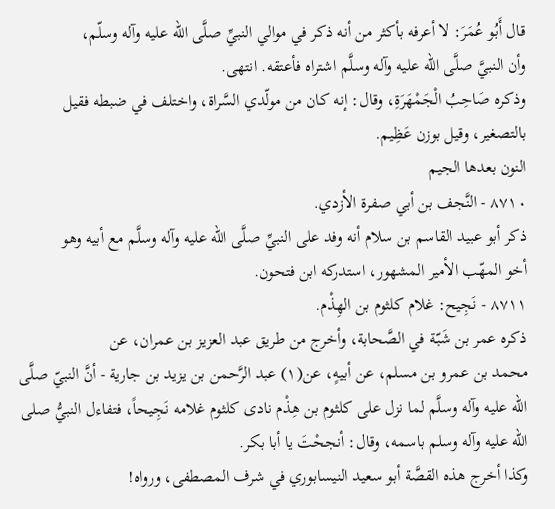قال أَبُو عُمَرَ: لا أعرفه بأكثر من أنه ذكر في موالي النبيِّ صلَّى الله عليه وآله وسلّم،
وأن النبيَّ صلَّى الله عليه وآله وسلَّم اشتراه فأعتقه. انتهى.
وذكره صَاحِبُ الْجَمْهَرَةِ، وقال: إنه كان من مولّدي السَّراة، واختلف في ضبطه فقيل
بالتصغير، وقيل بوزن عَظِيم.
النون بعدها الجيم
٨٧١٠ - النَّجف بن أبي صفرة الأزدي.
ذكر أبو عبيد القاسم بن سلام أنه وفد على النبيِّ صلَّى الله عليه وآله وسلَّم مع أبيه وهو
أخو المهّب الأمير المشهور، استدركه ابن فتحون.
٨٧١١ - نَجِيح: غلام كلثوم بن الهِذْم.
ذكره عمر بن شَبّة في الصَّحابة، وأخرج من طريق عبد العزيز بن عمران، عن
محمد بن عمرو بن مسلم، عن أبيهٍ، عن(١) عبد الرَّحمن بن يزيد بن جارية - أنَّ النبيّ صلَّى
الله عليه وآله وسلَّم لما نزل على كلثوم بن هِذْم نادى كلثوم غلامه نَجِيحاً، فتفاءل النبيُّ صلى
الله عليه وآله وسلم باسمه، وقال: أنجحْتَ يا أبا بكر.
وكذا أخرج هذه القصَّة أبو سعيد النيسابوري في شرف المصطفى، ورواه!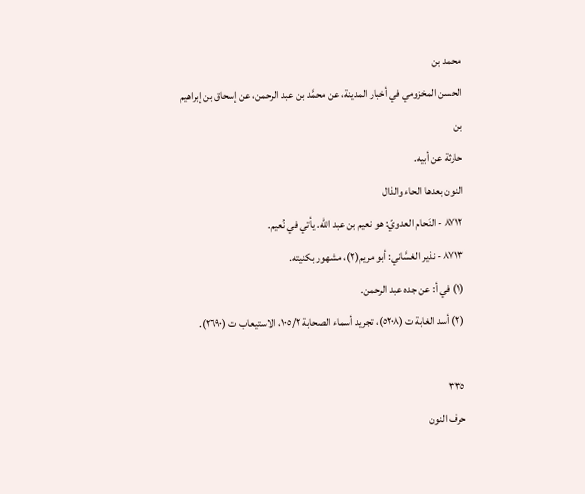محمد بن
الحسن المخزومي في أخبار المدينة، عن محمَّد بن عبد الرحمن، عن إسحاق بن إبراهيم بن
حارثة عن أبيه.
النون بعدها الحاء والذال
٨٧١٢ - النَحام العدويّ: هو نعيم بن عبد الله. يأتي في نُعيم.
٨٧١٣ - نذير الغسَّاني: أبو مريم(٢)، مشهور بكنيته.
(١) في أ: عن جده عبد الرحمن.
(٢) أسد الغابة ت (٥٢٠٨)، تجريد أسماء الصحابة ١٠٥/٢، الاستيعاب ت (٢٦٩٠).

٣٣٥
حرف النون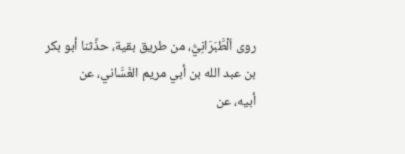روى اُلْطَّبَرَانِيُّ، من طريق بقية، حذَّثنا أبو بكر بن عبد الله بن أبي مريم الغَسَّاني، عن
أبيه، عن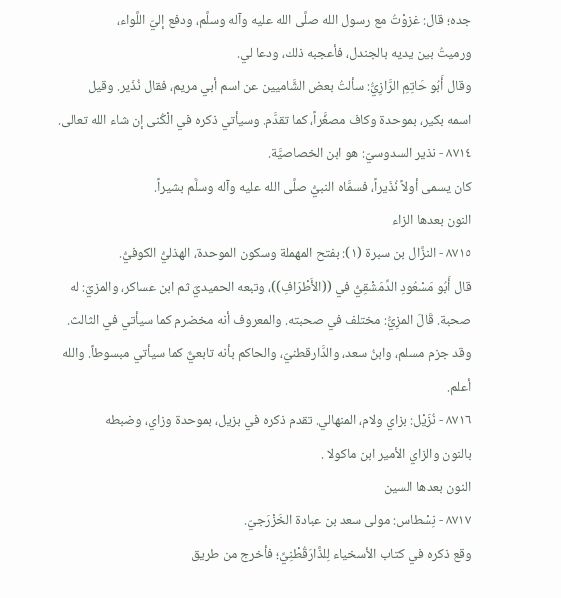جده؛ قال: غزوْتُ مع رسول الله صلَّى الله عليه وآله وسلَّم، ودفع إليّ اللَّواء،
ورمیتُ بین یدیه بالجندل، فأعجبه ذلك، ودعا لي.
وقال أَبُو حَاتِمِ الرَّازِيُّ: سألتُ بعض الشَّاميين عن اسم أبي مريم، فقال نُذَير. وقيل
اسمه بكير، بموحدة وكاف مصغَّراً، كما تقدَّم. وسيأتي ذكره في الْكُنى إن شاء الله تعالى.
٨٧١٤ - نذير السدوسيّ: هو ابن الخصاصيَّة.
كان يسمى أولاً نُذَيراً، فسمَّاه النبيُّ صلَّى الله عليه وآله وسلَّم بشيراً.
النون بعدها الزاء
٨٧١٥ - النزَّال بن سبرة (١): بفتح المهملة وسكون الموحدة، الهذليُّ الكوفيُّ.
قال أَبُو مَسْعُودِ الدِّمَشْقِيُّ في ((الأَطْرَافِ))، وتبعه الحميديّ ثم ابن عساكر، والمزيّ: له
صحبة. قَالَ المزِيُّ: مختلف في صحبته. والمعروف أنه مخضرم كما سيأتي في الثالث.
وقد جزم مسلم، وابنُ سعد، والدَّارقطنيّ، والحاكم بأنه تابعيٌّ كما سيأتي مبسوطاً. والله
أعلم.
٨٧١٦ - نُزَيْل: بزاي ولام، المنهالي. تقدم ذكره في بزيل، بموحدة وزاي، وضبطه
بالنون والزاي الأمير ابن ماكولا .
النون بعدها السين
٨٧١٧ - نِسْطاس: مولى سعد بن عبادة الخَزْرَجيّ.
وقع ذكره في كتاب الأسخياء لِلذَّارَقُطْنِيِّ؛ فأخرج من طريق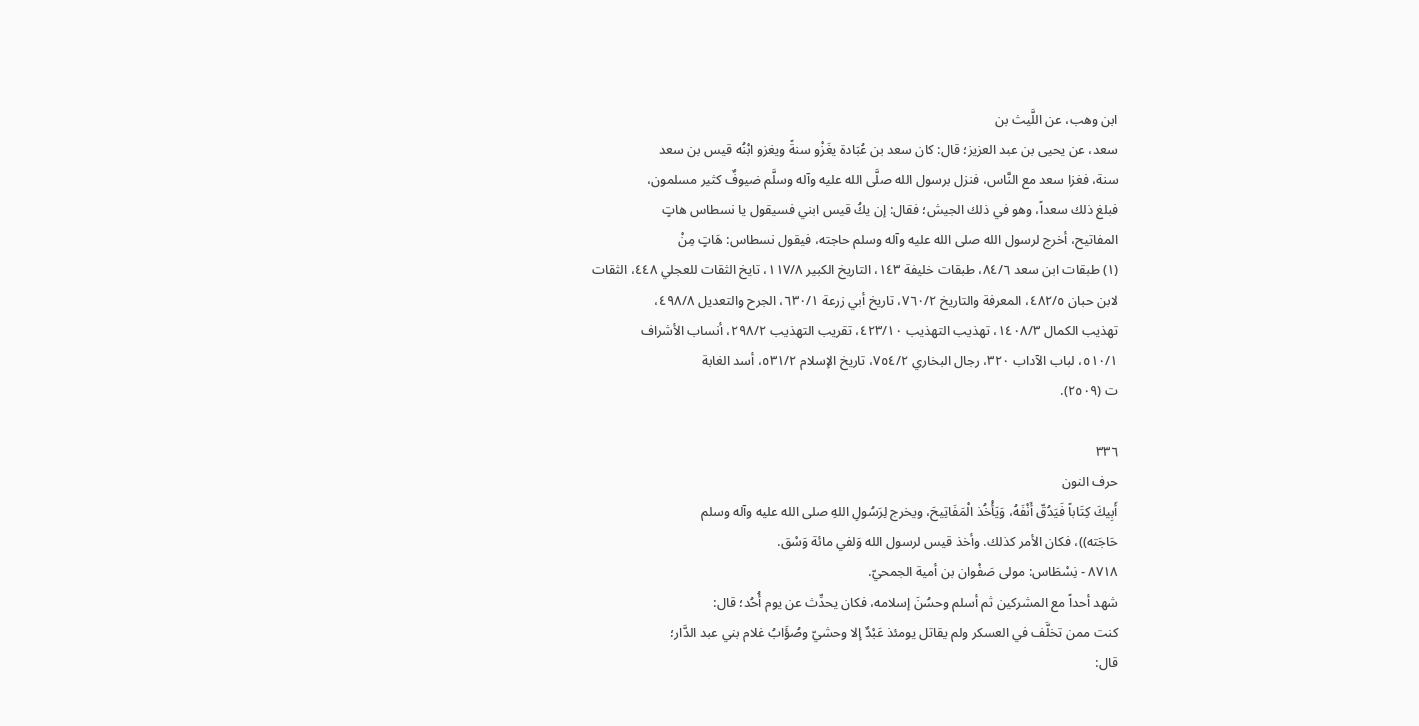ابن وهب، عن اللَّيث بن
سعد، عن يحيى بن عبد العزيز؛ قال: كان سعد بن عُبَادة يغَزْو سنةً ويغزو ابْنُه قيس بن سعد
سنة، فغزا سعد مع النَّاس، فنزل برسول الله صلَّى الله عليه وآله وسلَّم ضيوفٌ كثير مسلمون،
فبلغ ذلك سعداً، وهو في ذلك الجيش؛ فقال: إن يكُ قیس ابني فسيقول يا نسطاس هاتٍ
المفاتيح، أخرج لرسول الله صلى الله عليه وآله وسلم حاجته، فيقول نسطاس: هَاتٍ مِنْ
(١) طبقات ابن سعد ٨٤/٦، طبقات خليفة ١٤٣، التاريخ الكبير ١١٧/٨، تايخ الثقات للعجلي ٤٤٨، الثقات
لابن حبان ٤٨٢/٥، المعرفة والتاريخ ٧٦٠/٢، تاريخ أبي زرعة ٦٣٠/١، الجرح والتعديل ٤٩٨/٨،
تهذيب الكمال ١٤٠٨/٣، تهذيب التهذيب ٤٢٣/١٠، تقريب التهذيب ٢٩٨/٢، أنساب الأشراف
٥١٠/١، لباب الآداب ٣٢٠، رجال البخاري ٧٥٤/٢، تاريخ الإسلام ٥٣١/٢، أسد الغابة
ت (٢٥٠٩).

٣٣٦
حرف النون
أَبِيكَ كِتَاباً فَيَدُقّ أَنْفَهُ، وَيَأْخُذ الْمَفَاتِيحَ، ويخرج لِرَسُولِ اللهِ صلى الله عليه وآله وسلم
حَاجَته))، فكان الأمر كذلك. وأخذ قيس لرسول الله وَلفي مائة وَسْق.
٨٧١٨ - نِسْطَاس: مولى صَفْوان بن أمية الجمحيّ.
شهد أحداً مع المشركين ثم أسلم وحسُنَ إسلامه، فكان يحدِّث عن يوم أُحُد؛ قال:
كنت ممن تخلَّف في العسكر ولم يقاتل يومئذ عَبْدٌ إلا وحشيّ وصُؤَابُ غلام بني عبد الدَّار؛
قال: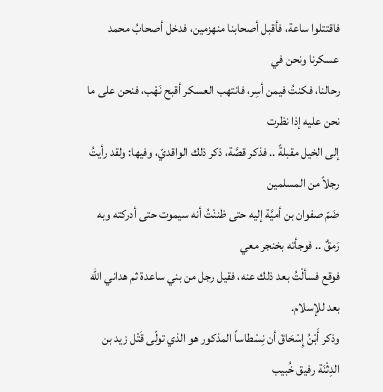فاقتتلوا ساعة، فأقبل أصحابنا منهزمين، فدخل أصحابُ محمد عسكرنا ونحن في
رحالنا، فكنتُ فيمن أسِر، فانتهب العسكر أقبح نَهْب، فنحن على ما نحن عليه إذا نظرت
إلى الخيل مقبلةً .. فذكر قصَّة، ذكر ذلك الواقديّ، وفيها: ولقد رأيتُ رجلاً من المسلمين
ضَمّ صفوان بن أميَّة إليه حتى ظننْتُ أنه سيموت حتى أدركته وبه رَمقٌ .. فوجأته بخنجر معي
فوقع فسألْتُ بعد ذلك عنه، فقيل رجل من بني ساعدة ثم هداني الله بعد للإسلام.
وذكر أَبْنُ إِسْحَاقَ أن نِسْطاساً المذكور هو الذي تولّى قَتْل زيد بن الدِثْنَة رفيق خُبيب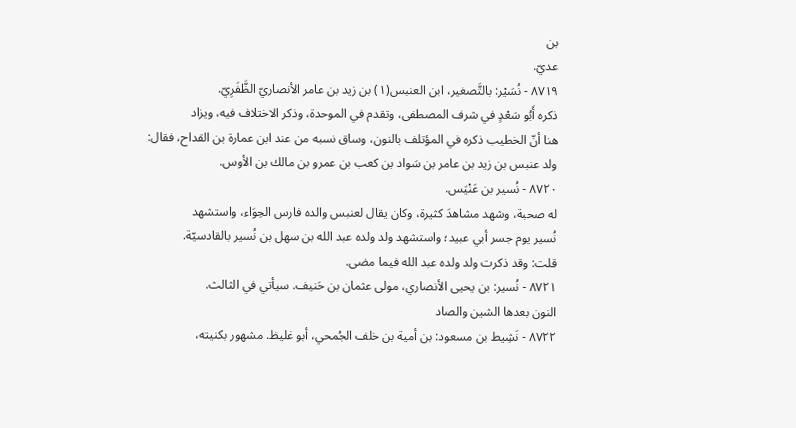بن
عديّ.
٨٧١٩ - نُسَيْر: بالتَّصغير، ابن العنبس(١) بن زيد بن عامر الأنصاريّ الظَّفَرِيّ.
ذكره أَبُو سَعْدٍ في شرف المصطفى، وتقدم في الموحدة، وذكر الاختلاف فيه، ويزاد
هنا أنّ الخطيب ذكره في المؤتلف بالنون، وساق نسبه من عند ابن عمارة بن القداح، فقال:
ولد عنبس بن زيد بن عامر بن سَواد بن كعب بن عمرو بن مالك بن الأوس.
٨٧٢٠ - نُسير بن عَنْيَس.
له صحبة، وشهد مشاهدَ كثيرة، وكان يقال لعنبس والده فارس الحِوَاء، واستشهد
نُسير يوم جسر أبي عبيد؛ واستشهد ولد ولده عبد الله بن سهل بن نُسير بالقادسيّة.
قلت: وقد ذكرت ولد ولده عبد الله فيما مضى.
٨٧٢١ - نُسير: بن يحيى الأنصاري، مولى عثمان بن حَنيف. سيأتي في الثالث.
النون بعدها الشين والصاد
٨٧٢٢ - نَشِيط بن مسعود: بن أمية بن خلف الجُمحي، أبو غليظ. مشهور بكنيته،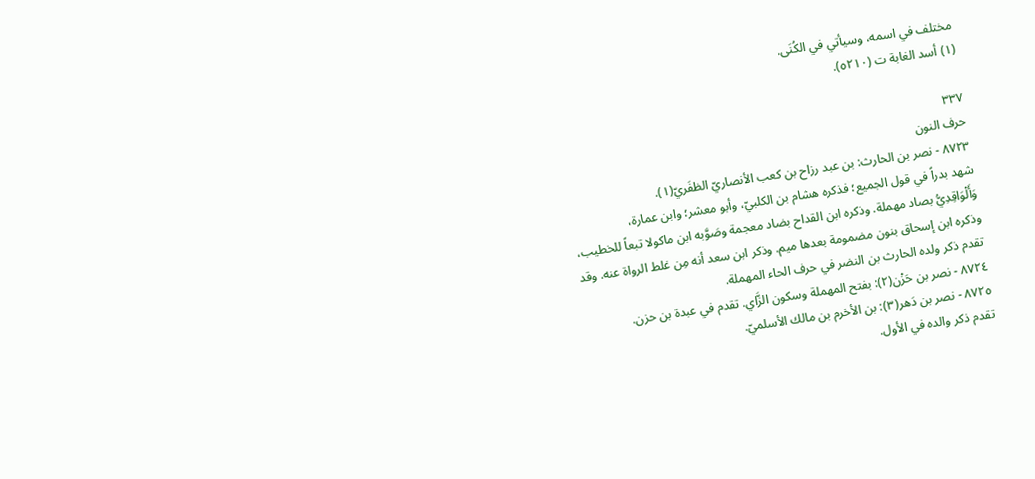مختلف في اسمه، وسيأتي في الكُنَى.
(١) أسد الغابة ت (٥٢١٠).

٣٣٧
حرف النون
٨٧٢٣ - نصر بن الحارث: بن عبد رزاح بن كعب الأنصاريّ الظفَريّ(١).
شهد بدراً في قول الجميع؛ فذكره هشام بن الكلبيّ، وأبو معشر؛ وابن عمارة،
وَأَلْوَاقِدِيُّ بصاد مهملة. وذكره ابن القداح بضاد معجمة وصَوَّبه ابن ماكولا تبعاً للخطيب،
وذكره ابن إسحاق بنون مضمومة بعدها ميم. وذكر ابن سعد أنه مِن غلط الرواة عنه. وقد
تقدم ذكر ولده الحارث بن النضر في حرف الحاء المهملة.
٨٧٢٤ - نصر بن حَزْن(٢): بفتح المهملة وسكون الزَّاي. تقدم في عبدة بن حزن.
٨٧٢٥ - نصر بن دَهر(٣): بن الأخرم بن مالك الأسلميّ.
تقدم ذكر والده في الأول.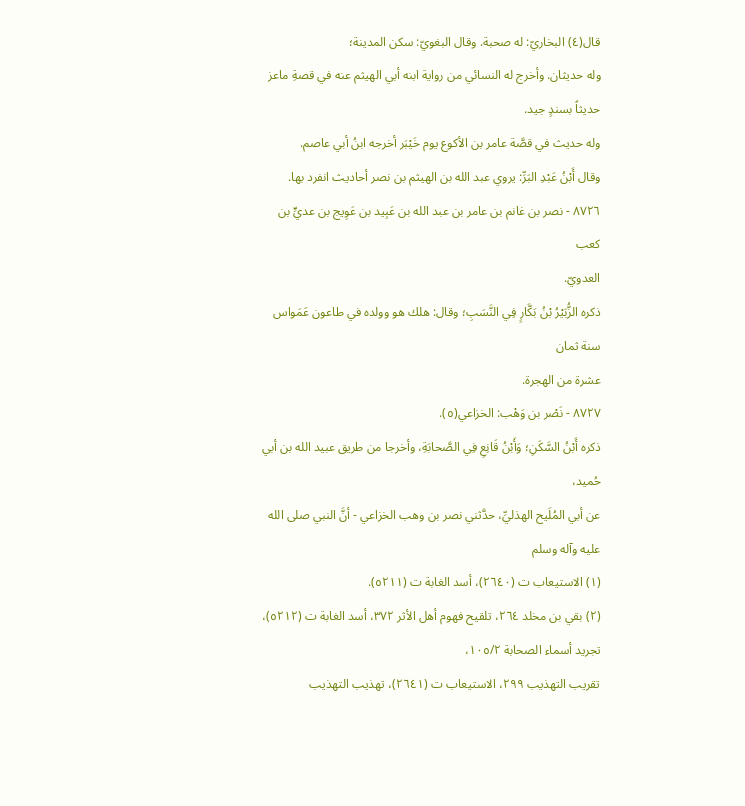قال(٤) البخاريّ: له صحبة. وقال البغويّ: سكن المدينة؛
وله حديثان. وأخرج له النسائي من رواية ابنه أبي الهيثم عنه في قصةِ ماعز حديثاً بسندٍ جيد.
وله حديث في قصَّة عامر بن الأكوع يوم خَيْبَر أخرجه ابنُ أبي عاصم.
وقال أَبْنُ عَبْدِ البَرِّ: يروي عبد الله بن الهيثم بن نصر أحاديث انفرد بها.
٨٧٢٦ - نصر بن غانم بن عامر بن عبد الله بن عَبِيد بن عَوِيج بن عديٍّ بن كعب
العدويّ.
ذكره الزُّبَيْرُ بْنُ بَكَّارٍ فِي النَّسَبِ؛ وقال: هلك هو وولده في طاعون عَمَواس سنة ثمان
عشرة من الهجرة.
٨٧٢٧ - نَصْر بن وَهْب: الخزاعي(٥).
ذكره أَبْنُ السَّكَنِ؛ وَأَبْنُ قَانِعِ فِي الصَّحابَةِ، وأخرجا من طريق عبيد الله بن أبي حُميد،
عن أبي المُلَيح الهذليِّ، حدَّثني نصر بن وهب الخزاعي - أنَّ النبي صلى الله عليه وآله وسلم
(١) الاستيعاب ت (٢٦٤٠)، أسد الغابة ت (٥٢١١).
(٢) بقي بن مخلد ٢٦٤، تلقيح فهوم أهل الأثر ٣٧٢، أسد الغابة ت (٥٢١٢)، تجريد أسماء الصحابة ١٠٥/٢،
تقريب التهذيب ٢٩٩، الاستيعاب ت (٢٦٤١)، تهذيب التهذيب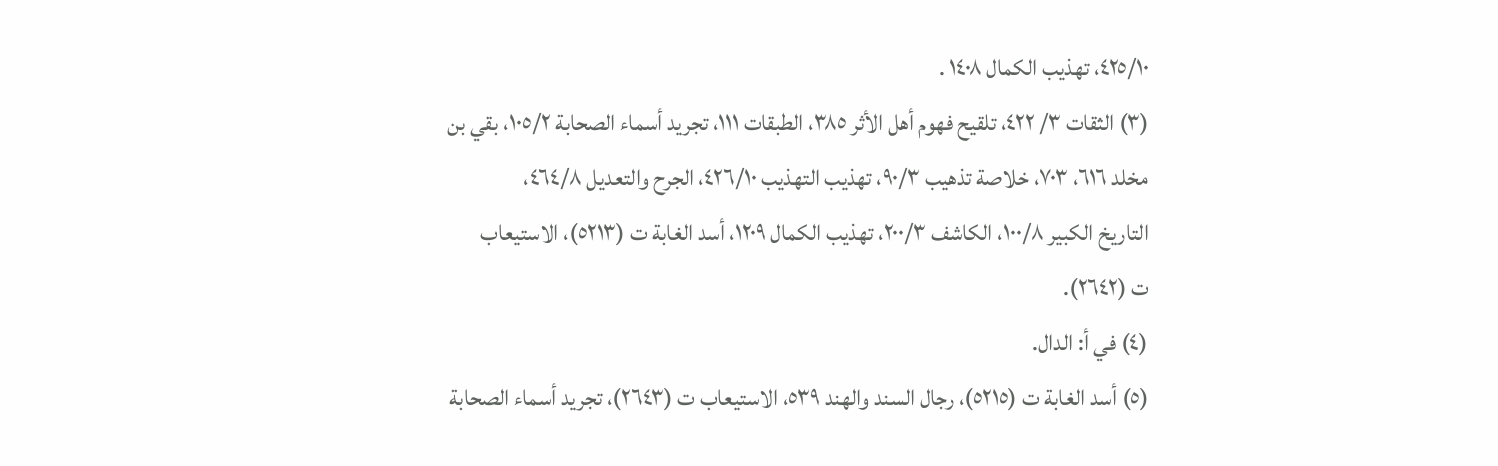٤٢٥/١٠، تهذيب الكمال ١٤٠٨ .
(٣) الثقات ٣/ ٤٢٢، تلقيح فهوم أهل الأثر ٣٨٥، الطبقات ١١١، تجريد أسماء الصحابة ١٠٥/٢، بقي بن
مخلد ٦١٦، ٧٠٣، خلاصة تذهيب ٩٠/٣، تهذيب التهذيب ٤٢٦/١٠، الجرح والتعديل ٤٦٤/٨،
التاريخ الكبير ١٠٠/٨، الكاشف ٢٠٠/٣، تهذيب الكمال ١٢٠٩، أسد الغابة ت (٥٢١٣)، الاستيعاب
ت (٢٦٤٢).
(٤) في أ: الدال.
(٥) أسد الغابة ت (٥٢١٥)، رجال السند والهند ٥٣٩، الاستيعاب ت (٢٦٤٣)، تجريد أسماء الصحابة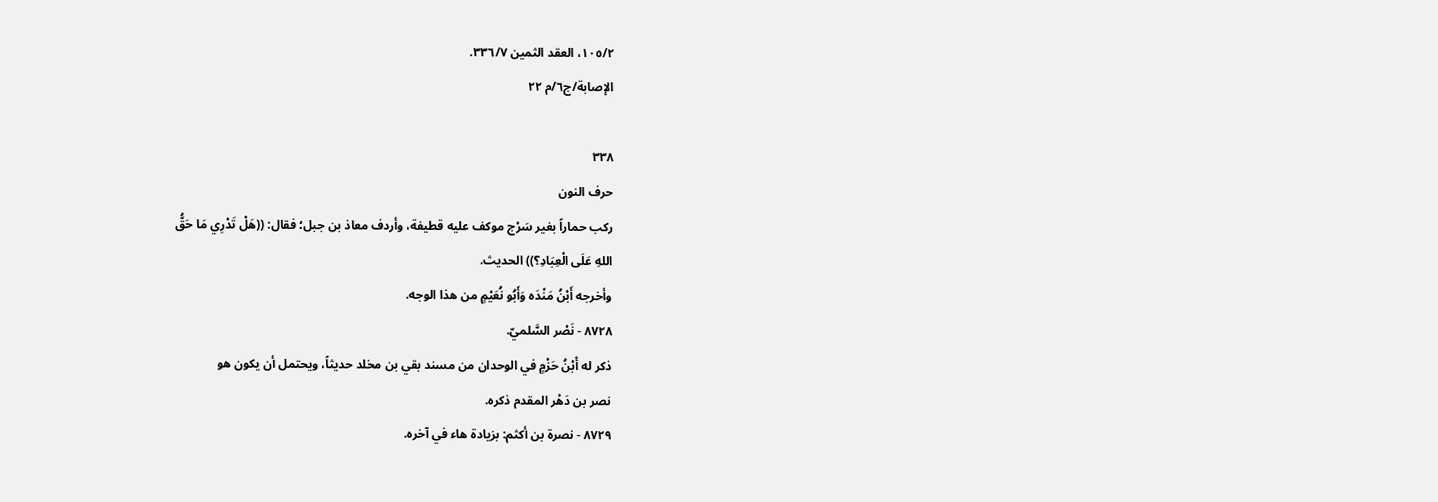١٠٥/٢، العقد الثمين ٣٣٦/٧.
الإصابة/ج٦/م ٢٢

٣٣٨
حرف النون
ركب حماراً بغير سَرْج موكف عليه قطيفة، وأردف معاذ بن جبل؛ فقال: ((هَلْ تَدْرِي مَا حَقُّ
اللهِ عَلَى الْعِبَادِ؟)) الحديث.
وأخرجه أَبْنُ مَنْدَه وَأَبُو نُعَيْمٍ من هذا الوجه.
٨٧٢٨ - نَصْر السَّلميّ.
ذكر له أَبْنُ حَزْمٍ في الوحدان من مسند بقي بن مخلد حديثاً، ويحتمل أن يكون هو
نصر بن دَهْر المقدم ذكره.
٨٧٢٩ - نصرة بن أكثم: بزيادة هاء في آخره.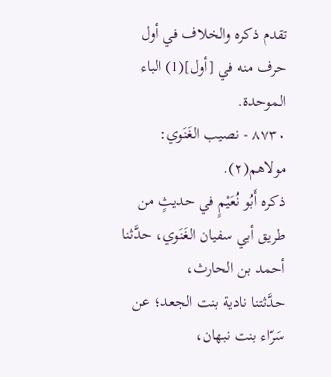تقدم ذكره والخلاف في أول حرف منه في [أول](1) الباء الموحدة.
٨٧٣٠ - نصيب الغَنَوي: مولاهم(٢).
ذكره أَبُو نُعَيْمٍ في حديثٍ من طريق أبي سفيان الغَنَوي، حدَّثنا أحمد بن الحارث،
حدَّثتنا نادية بنت الجعد؛ عن سَرّاء بنت نبهان،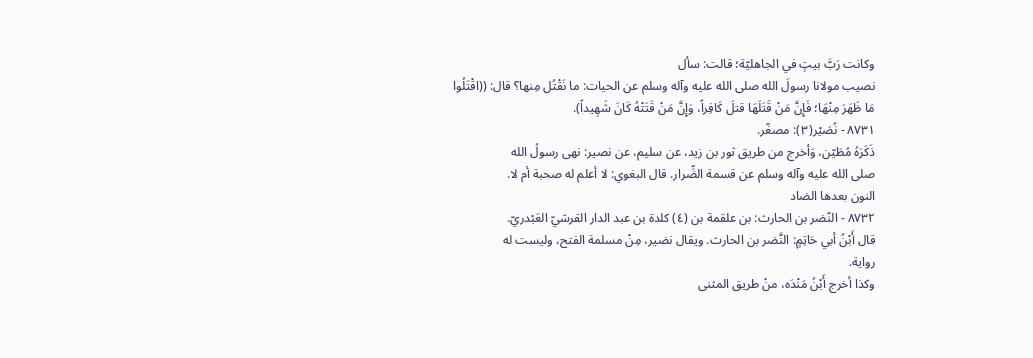وكانت رَبَّ بيتٍ في الجاهليّة؛ قالت: سأل
نصيب مولانا رسولَ الله صلى الله عليه وآله وسلم عن الحيات: ما نَقْتُل مِنها؟ قال: ((اقْتَلُوا
مَا ظَهَرَ مِنْهَا؛ فَإِنَّ مَنْ قَتَلَهَا قتلَ كَافِراً، وَإِنَّ مَنْ قَتَتْهُ كَانَ شَهِيداً).
٨٧٣١ - نُصَيْر(٣): مصغّر.
ذَكَرَهُ مُطَيّن، وَأخرج من طريق ثور بن زيد، عن سليم، عن نصير: نهى رسولُ الله
صلى الله عليه وآله وسلم عن قسمة الضِّرار. قال البغوي: لا أعلم له صحبة أم لا.
النون بعدها الضاد
٨٧٣٢ - النّضر بن الحارث: بن علقمة بن (٤) كلدة بن عبد الدار القرشيّ العَبْدريّ.
قال أَبْنُ أبي حَاتِمٍ: النَّضر بن الحارث. ويقال نضير، مِنْ مسلمة الفتح، وليست له
رواية.
وكذا أخرج أَبْنُ مَنْدَه، منْ طريق المثنى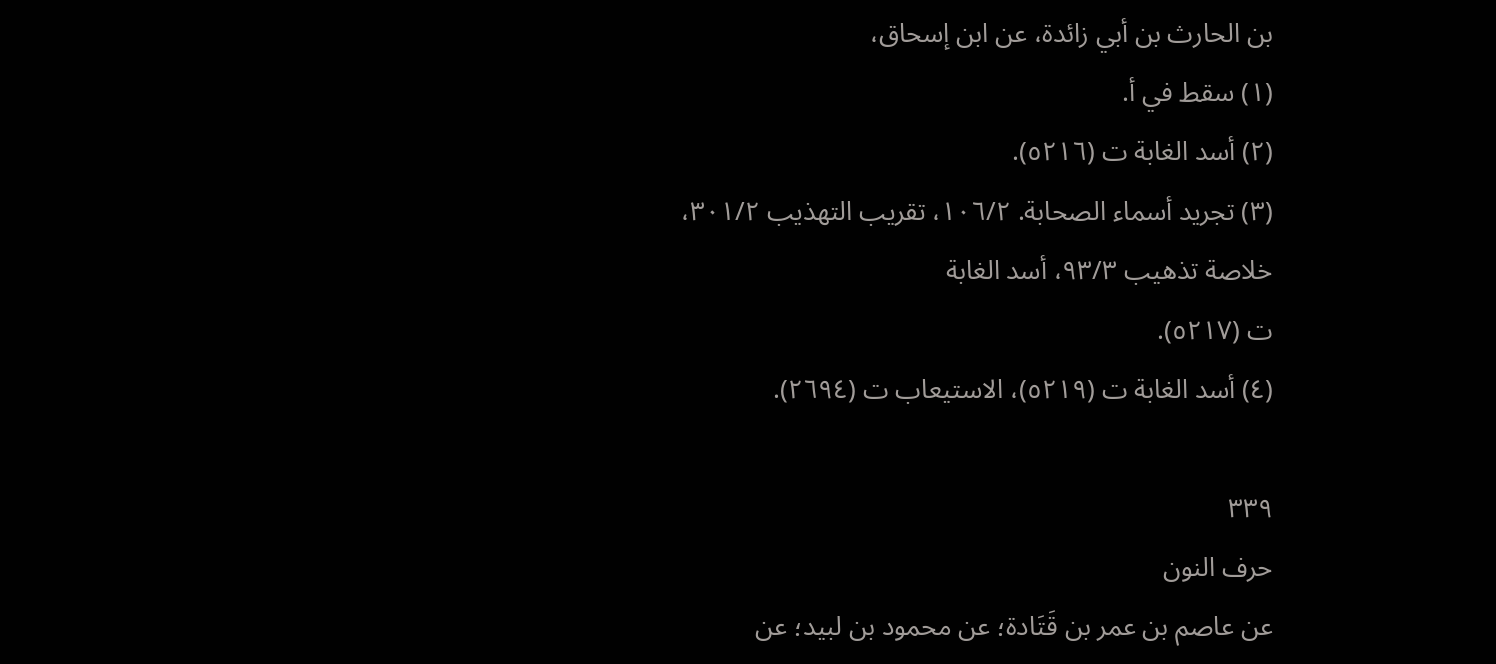بن الحارث بن أبي زائدة، عن ابن إسحاق،
(١) سقط في أ.
(٢) أسد الغابة ت (٥٢١٦).
(٣) تجريد أسماء الصحابة. ١٠٦/٢، تقريب التهذيب ٣٠١/٢، خلاصة تذهيب ٩٣/٣، أسد الغابة
ت (٥٢١٧).
(٤) أسد الغابة ت (٥٢١٩)، الاستيعاب ت (٢٦٩٤).

٣٣٩
حرف النون
عن عاصم بن عمر بن قَتَادة؛ عن محمود بن لبيد؛ عن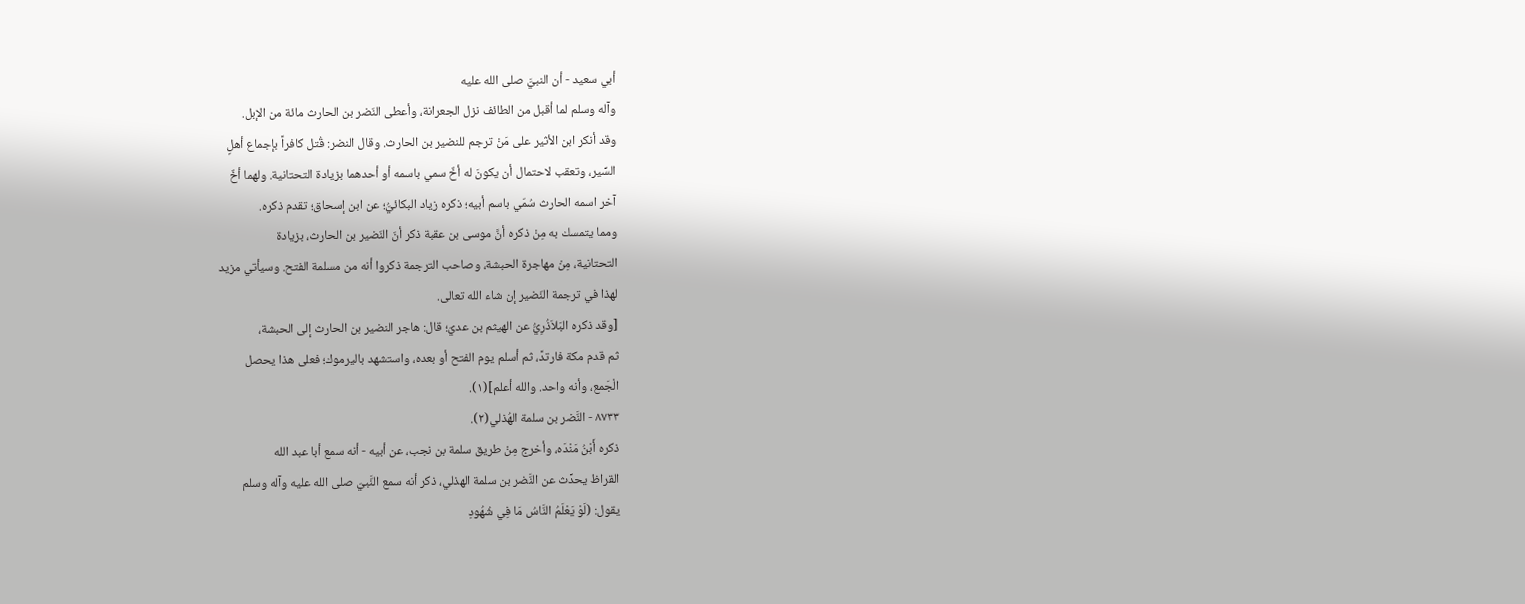أبي سعيد - أن النبيَّ صلى الله عليه
وآله وسلم لما أقبل من الطائف نزل الجعرانة، وأعطى النّضر بن الحارث مائة من الإبل.
وقد أنكر ابن الأثير على مَنْ ترجم للنضير بن الحارث. وقال النضر: قُتل كافراً بإجماع أهلٍ
السِّير، وتعقب لاحتمال أن يكونَ له أخٌ سمي باسمه أو أحدهما بزيادة التحتانية. ولهما أخٌ
آخر اسمه الحارث سُمّي باسم أبيه؛ ذكره زياد البكائيُّ؛ عن ابن إسحاق؛ تقدم ذكره.
ومما يتمسك به مِنْ ذكره أنَّ موسى بن عقبة ذكر أنّ النّضير بن الحارث، بزيادة
التحتانية، مِنْ مهاجرة الحبشة، وصاحب الترجمة ذكروا أنه من مسلمة الفتح. وسيأتي مزيد
لهذا في ترجمة النّضير إن شاء الله تعالى.
[وقد ذكره البَلاَذُرِيُّ عن الهيثم بن عديّ؛ قال: هاجر النضير بن الحارث إلى الحبشة،
ثم قدم مكة فارتدً، ثم أسلم يوم الفتح أو بعده، واستشهد باليرموك؛ فعلى هذا يحصل
الْجَمع، وأنه واحد. والله أعلم](١).
٨٧٣٣ - النَّضر بن سلمة الهُذلي(٢).
ذكره أَبْنُ مَنْدَه، وأخرج مِنْ طريق سلمة بن نجب، عن أبيه - أنه سمع أبا عبد الله
القراظ يحدِّث عن النَّضر بن سلمة الهذلي، ذكر أنه سمع النَّبيّ صلى الله عليه وآله وسلم
يقول: (لَوْ يَعْلَمُ النَّاسُ مَا فِي شُهُودِ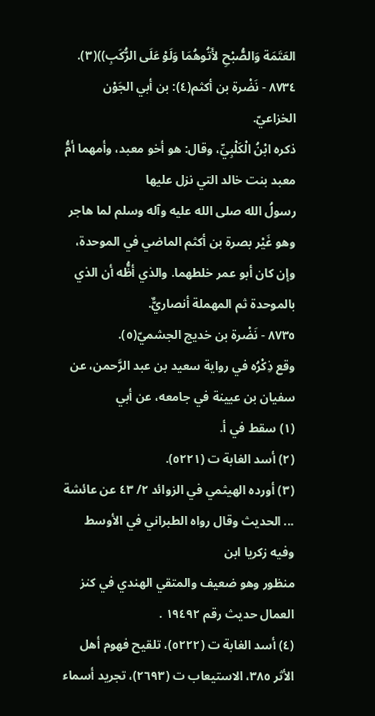العَتَمَة وَالصُّبْحِ لأَتُوهُمَا وَلَوْ عَلَى الرُّكَبِ))(٣).
٨٧٣٤ - نَضْرة بن أكثم(٤): بن أبي الجَوْن الخزاعيّ.
ذكره ابْنُ الْكَلْبِيِّ، وقال: هو أخو معبد، وأمهما أمُّ معبد بنت خالد التي نزل عليها
رسولُ الله صلى الله عليه وآله وسلم لما هاجر وهو غَيْر بصرة بن أكثم الماضي في الموحدة،
وإن كان أبو عمر خلطهما. والذي أظُّه أن الذي بالموحدة ثم المهملة أنصاريٌّ.
٨٧٣٥ - نَضْرة بن خديج الجشميّ(٥).
وقع ذِكْرُه في رواية سعيد بن عبد الرَّحمن، عن سفيان بن عيينة في جامعه، عن أبي
(١) سقط في أ.
(٢) أسد الغابة ت (٥٢٢١).
(٣) أورده الهيثمي في الزوائد ٢/ ٤٣ عن عائشة ... الحديث وقال رواه الطبراني في الأوسط وفيه زكريا ابن
منظور وهو ضعيف والمتقي الهندي في كنز العمال حديث رقم ١٩٤٩٢ .
(٤) أسد الغابة ت (٥٢٢٢)، تلقيح فهوم أهل الأثر ٣٨٥، الاستيعاب ت (٢٦٩٣)، تجريد أسماء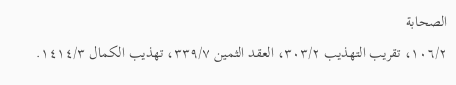الصحابة
١٠٦/٢، تقريب التهذيب ٣٠٣/٢، العقد الثمين ٣٣٩/٧، تهذيب الكمال ١٤١٤/٣.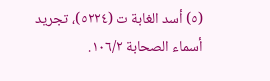(٥) أسد الغابة ت (٥٢٢٤)، تجريد أسماء الصحابة ١٠٦/٢.